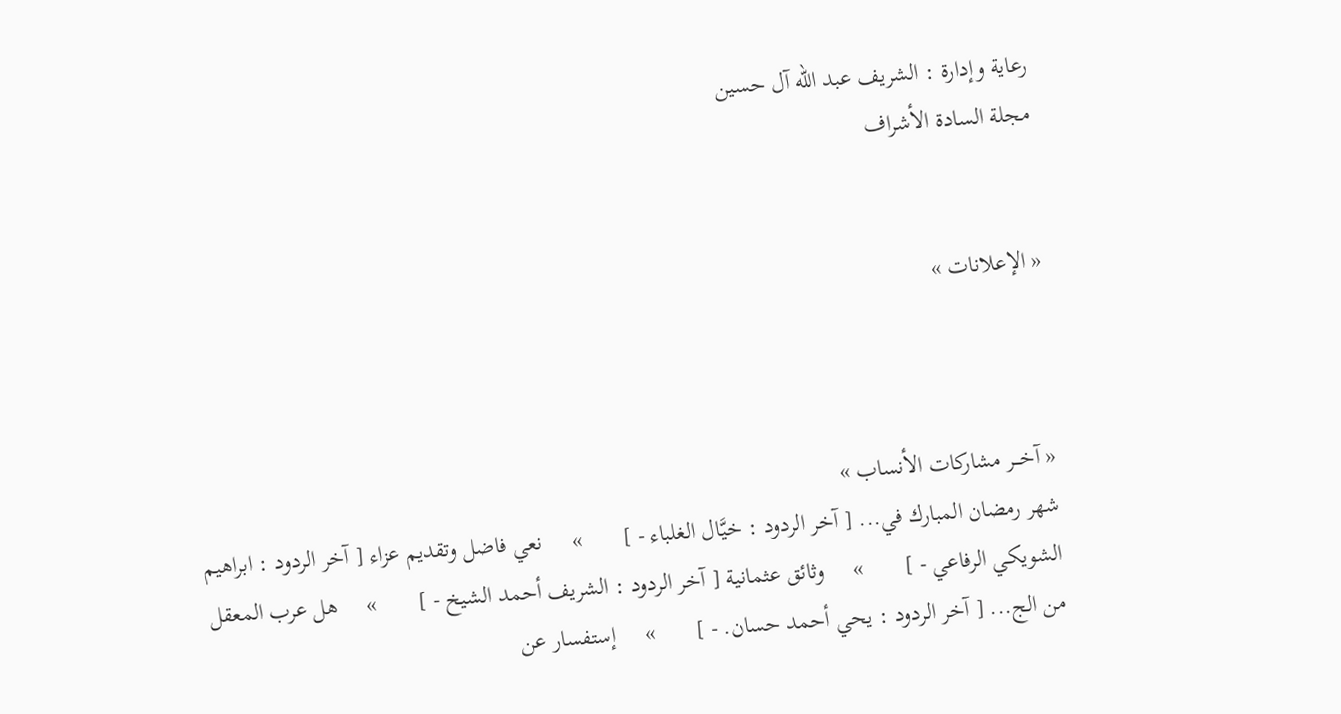رعاية وإدارة : الشريف عبد الله آل حسين
مجلة السادة الأشراف


« الإعلانات »



« آخـــر مشاركات الأنساب »
شهر رمضان المبارك في... [ آخر الردود : خيَّال الغلباء - ]       »     نعي فاضل وتقديم عزاء [ آخر الردود : ابراهيم الشويكي الرفاعي - ]       »     وثائق عثمانية [ آخر الردود : الشريف أحمد الشيخ - ]       »     هل عرب المعقل من الج... [ آخر الردود : يحي أحمد حسان. - ]       »     إستفسار عن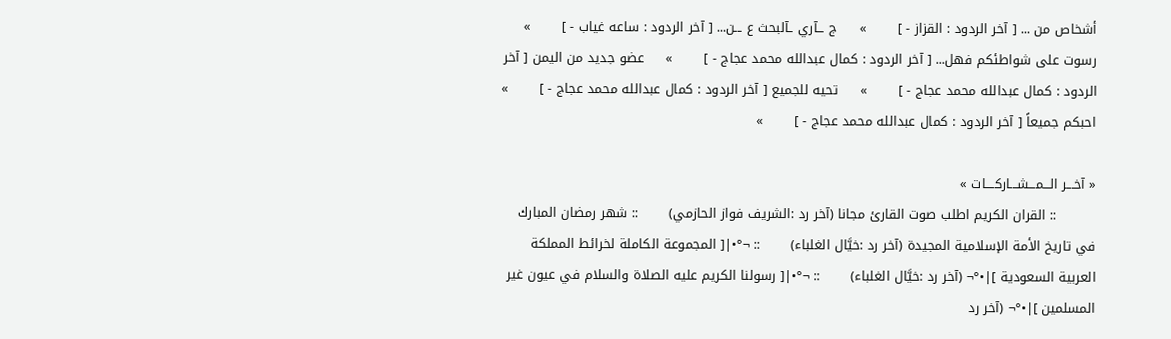أشخاص من ... [ آخر الردود : القزاز - ]       »     ج ــآري ـآلبحث ع ــن... [ آخر الردود : ساعه غياب - ]       »     رسوت على شواطئكم فهل... [ آخر الردود : كمال عبدالله محمد عجاج - ]       »     عضو جديد من اليمن [ آخر الردود : كمال عبدالله محمد عجاج - ]       »     تحيه للجميع [ آخر الردود : كمال عبدالله محمد عجاج - ]       »     احبكم جميعاً [ آخر الردود : كمال عبدالله محمد عجاج - ]       »

« آخـــر الـــمـــشـــاركــــات »
         :: القران الكريم اطلب صوت القارئ مجانا (آخر رد :الشريف فواز الحازمي)       :: شهر رمضان المبارك في تاريخ الأمة الإسلامية المجيدة (آخر رد :خيَّال الغلباء)       :: ¬°•|[ المجموعة الكاملة لخرائط المملكة العربية السعودية ]|•°¬ (آخر رد :خيَّال الغلباء)       :: ¬°•|[ رسولنا الكريم عليه الصلاة والسلام في عيون غير المسلمين ]|•°¬ (آخر رد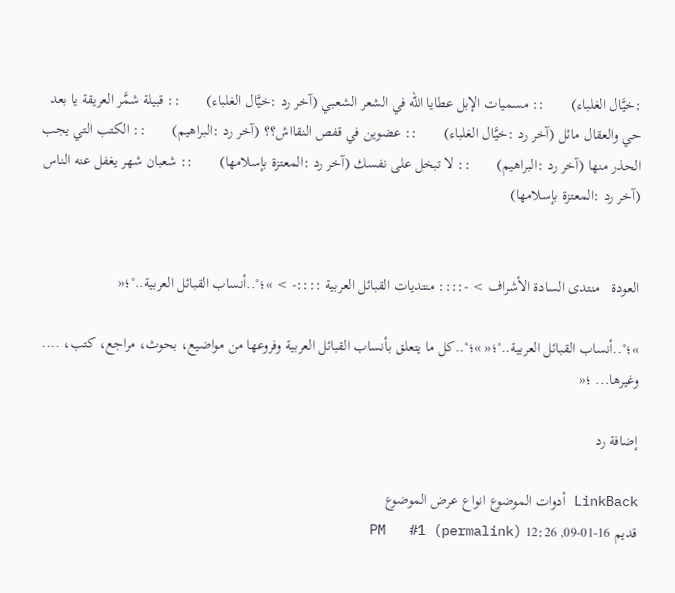:خيَّال الغلباء)       :: مسميات الإبل عطايا الله في الشعر الشعبي (آخر رد :خيَّال الغلباء)       :: قبيلة شمَّر العريقة يا بعد حي والعقال مائل (آخر رد :خيَّال الغلباء)       :: عضوين في قفص النقااش؟؟ (آخر رد :البراهيم)       :: الكتب التي يجب الحذر منها (آخر رد :البراهيم)       :: لا تبخل على نفسك (آخر رد :المعتزة بإسلامها)       :: شعبان شهر يغفل عنه الناس (آخر رد :المعتزة بإسلامها)


العودة   منتدى السادة الأشراف > -:::: منتديات القبائل العربية ::::- > »؛°..أنساب القبائل العربية..°؛«

»؛°..أنساب القبائل العربية..°؛« »؛°..كل ما يتعلق بأنساب القبائل العربية وفروعها من مواضيع، بحوث، مراجع، كتب، .... وغيرها... ؛«

إضافة رد

LinkBack أدوات الموضوع انواع عرض الموضوع
قديم 16-01-09, 12:26 PM   #1 (permalink)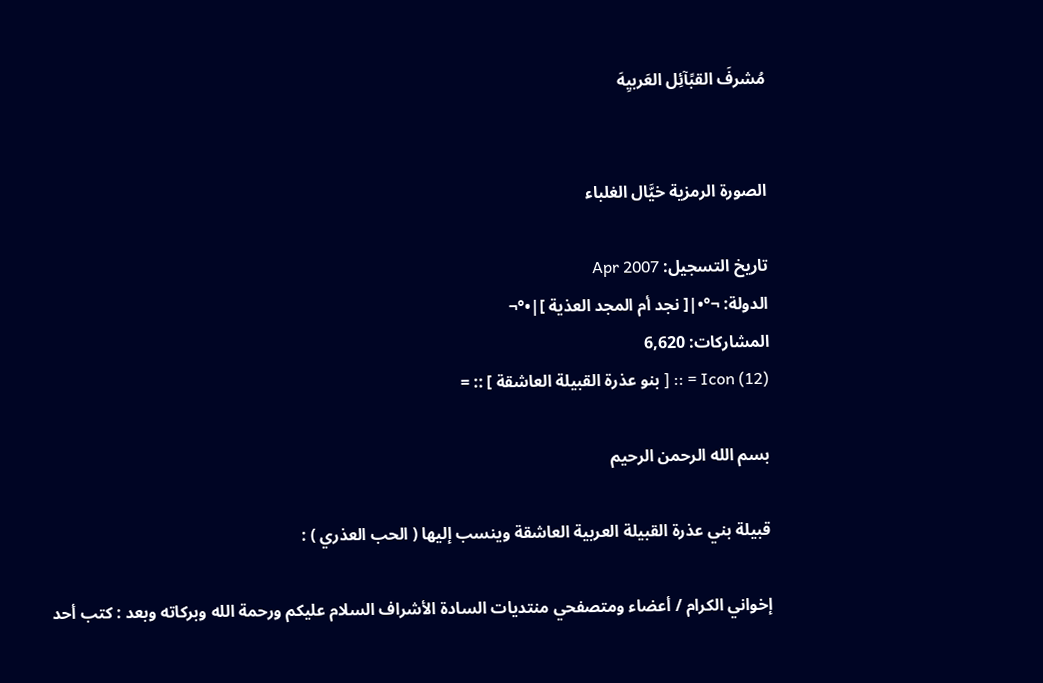مُشرفَ القبًآئِل العَربيِهَ


الصورة الرمزية خيَّال الغلباء

تاريخ التسجيل: Apr 2007
الدولة: ¬°•|[ نجد أم المجد العذية ]|•°¬
المشاركات: 6,620
Icon (12) = :: [ بنو عذرة القبيلة العاشقة ] :: =

بسم الله الرحمن الرحيم

قبيلة بني عذرة القبيلة العربية العاشقة وينسب إليها ( الحب العذري ) :

إخواني الكرام / أعضاء ومتصفحي منتديات السادة الأشراف السلام عليكم ورحمة الله وبركاته وبعد : كتب أحد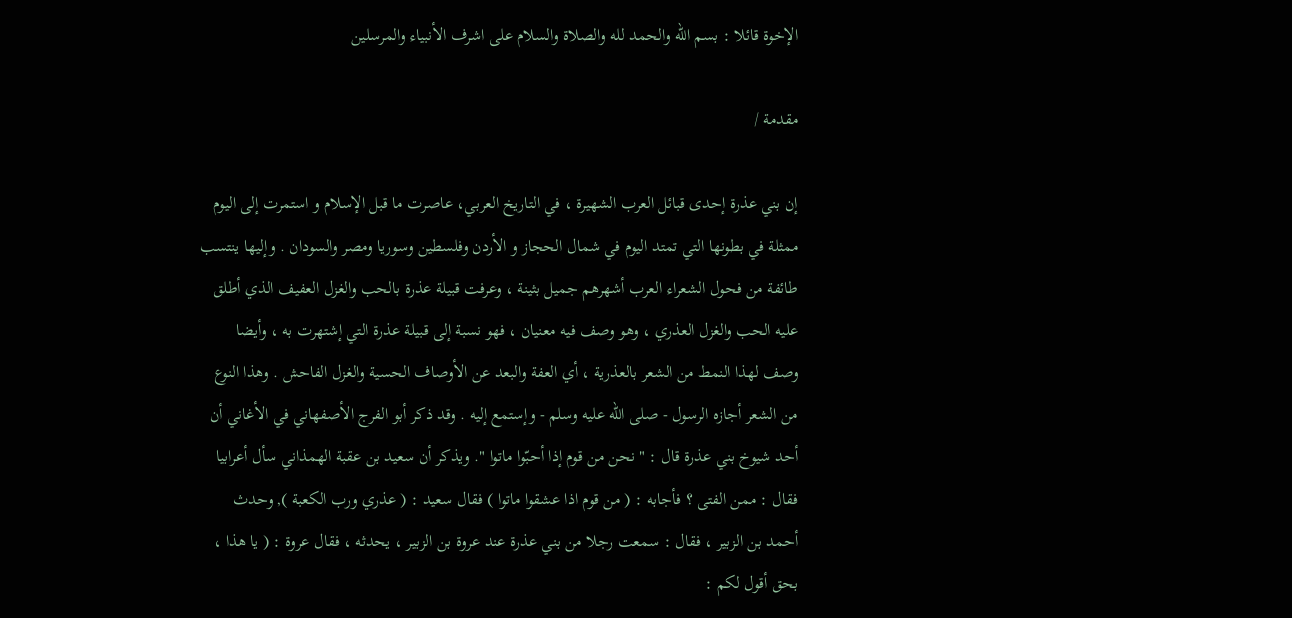الإخوة قائلا : بسم الله والحمد لله والصلاة والسلام على اشرف الأنبياء والمرسلين

مقدمة /

إن بني عذرة إحدى قبائل العرب الشهيرة ، في التاريخ العربي، عاصرت ما قبل الإسلام و استمرت إلى اليوم ممثلة في بطونها التي تمتد اليوم في شمال الحجاز و الأردن وفلسطين وسوريا ومصر والسودان . وإليها ينتسب طائفة من فحول الشعراء العرب أشهرهم جميل بثينة ، وعرفت قبيلة عذرة بالحب والغزل العفيف الذي أطلق عليه الحب والغزل العذري ، وهو وصف فيه معنيان ، فهو نسبة إلى قبيلة عذرة التي إشتهرت به ، وأيضا وصف لهذا النمط من الشعر بالعذرية ، أي العفة والبعد عن الأوصاف الحسية والغزل الفاحش . وهذا النوع من الشعر أجازه الرسول - صلى الله عليه وسلم - وإستمع إليه . وقد ذكر أبو الفرج الأصفهاني في الأغاني أن أحد شيوخ بني عذرة قال : " نحن من قوم إذا أحبّوا ماتوا ". ويذكر أن سعيد بن عقبة الهمذاني سأل أعرابيا فقال : ممن الفتى ؟ فأجابه : ( من قوم اذا عشقوا ماتوا ) فقال سعيد : ( عذري ورب الكعبة ), وحدث أحمد بن الزبير ، فقال : سمعت رجلا من بني عذرة عند عروة بن الزبير ، يحدثه ، فقال عروة : ( يا هذا ، بحق أقول لكم :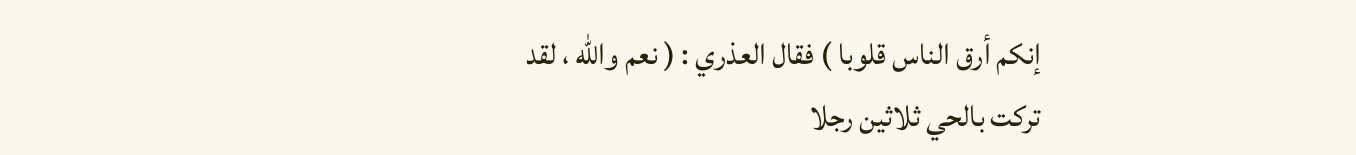إنكم أرق الناس قلوبا ) فقال العذري : ( نعم والله ، لقد تركت بالحي ثلاثين رجلا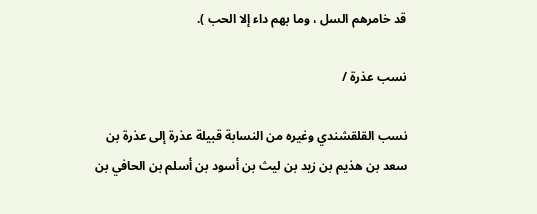قد خامرهم السل ، وما بهم داء إلا الحب ).

نسب عذرة /

نسب القلقشندي وغيره من النسابة قبيلة عذرة إلى عذرة بن سعد بن هذيم بن زيد بن ليث بن أسود بن أسلم بن الحافي بن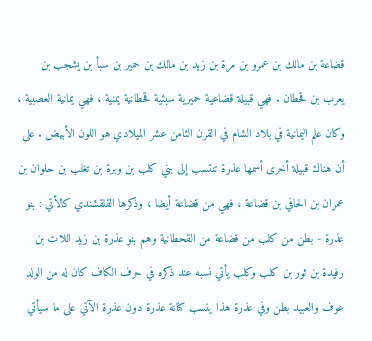قضاعة بن مالك بن عمرو بن مرة بن زيد بن مالك بن حمير بن سبأ بن يشجب بن يعرب بن قحطان . فهي قبيلة قضاعية حميرية سبئية قحطانية يمنية ، فهي يمانية العصبية ، وكان علم اليمانية في بلاد الشام في القرن الثامن عشر الميلادي هو اللون الأبيض . على أن هناك قبيلة أخرى أسمها عذرة تنتسب إلى بني كلب بن وبرة بن تغلب بن حلوان بن عمران بن الحافي بن قضاعة ، فهي من قضاعة أيضا ، وذكرها القلقشندي كالأتي : بنو عذرة - بطن من كلب من قضاعة من القحطانية وهم بنو عذرة بن زيد اللات بن رفيدة بن ثور بن كلب وكلب يأتي نسبه عند ذكره في حرف الكاف كان له من الولد عوف والعبيد بطن وفي عذرة هذا ينسب كنانة عذرة دون عذرة الآتي على ما سيأتي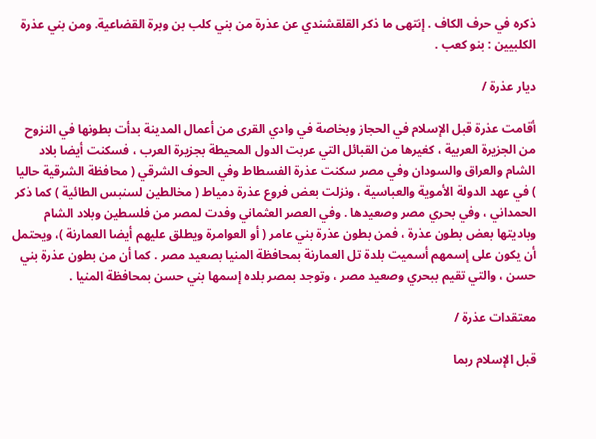ذكره في حرف الكاف . إنتهى ما ذكر القلقشندي عن عذرة من بني كلب بن وبرة القضاعية. ومن بني عذرة الكلبيين : بنو كعب .

ديار عذرة /

أقامت عذرة قبل الإسلام في الحجاز وبخاصة في وادي القرى من أعمال المدينة بدأت بطونها في النزوح من الجزيرة العربية ، كغيرها من القبائل التي عربت الدول المحيطة بجزيرة العرب ، فسكنت أيضا بلاد الشام والعراق والسودان وفي مصر سكنت عذرة الفسطاط وفي الحوف الشرقي ( محافظة الشرقية حاليا ) في عهد الدولة الأموية والعباسية ، ونزلت بعض فروع عذرة دمياط ( مخالطين لسنبس الطائية ) كما ذكر الحمداني ، وفي بحري مصر وصعيدها . وفي العصر العثماني وفدت لمصر من فلسطين وبلاد الشام وباديتها بعض بطون عذرة ، فمن بطون عذرة بني عامر ( أو العوامرة ويطلق عليهم أيضا العمارنة )، ويحتمل أن يكون على إسمهم أسميت بلدة تل العمارنة بمحافظة المنيا بصعيد مصر . كما أن من بطون عذرة بني حسن ، والتي تقيم ببحري وصعيد مصر ، وتوجد بمصر بلده إسمها بني حسن بمحافظة المنيا .

معتقدات عذرة /

قبل الإسلام ربما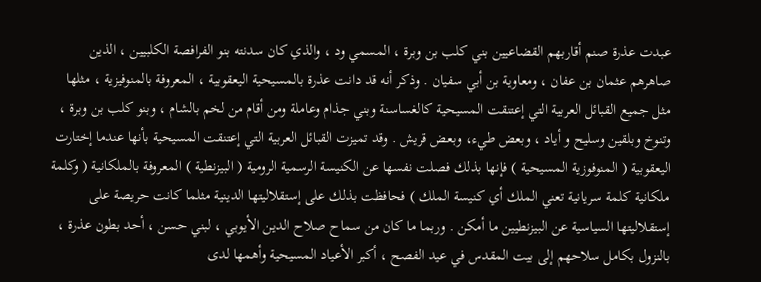عبدت عذرة صنم أقاربهم القضاعيين بني كلب بن وبرة ، المسمي ود ، والذي كان سدنته بنو الفرافصة الكلبيين ، الذين صاهرهم عثمان بن عفان ، ومعاوية بن أبي سفيان . وذكر أنه قد دانت عذرة بالمسيحية اليعقوبية ، المعروفة بالمنوفيزية ، مثلها مثل جميع القبائل العربية التي إعتنقت المسيحية كالغساسنة وبني جذام وعاملة ومن أقام من لخم بالشام ، وبنو كلب بن وبرة ، وتنوخ وبلقين وسليح و أياد ، وبعض طيء، وبعض قريش . وقد تميزت القبائل العربية التي إعتنقت المسيحية بأنها عندما إختارت اليعقوبية ( المنوفوزية المسيحية ) فإنها بذلك فصلت نفسها عن الكنيسة الرسمية الرومية ( البيزنطية ) المعروفة بالملكانية ( وكلمة ملكانية كلمة سريانية تعني الملك أي كنيسة الملك ) فحافظت بذلك على إستقلاليتها الدينية مثلما كانت حريصة على إستقلاليتها السياسية عن البيزنطيين ما أمكن . وربما ما كان من سماح صلاح الدين الأيوبي ، لبني حسن ، أحد بطون عذرة ، بالنزول بكامل سلاحهم إلى بيت المقدس في عيد الفصح ، أكبر الأعياد المسيحية وأهمها لدى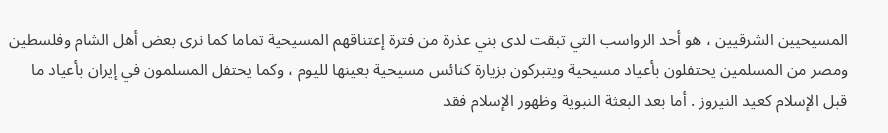المسيحيين الشرقيين ، هو أحد الرواسب التي تبقت لدى بني عذرة من فترة إعتناقهم المسيحية تماما كما نرى بعض أهل الشام وفلسطين ومصر من المسلمين يحتفلون بأعياد مسيحية ويتبركون بزيارة كنائس مسيحية بعينها لليوم ، وكما يحتفل المسلمون في إيران بأعياد ما قبل الإسلام كعيد النيروز . أما بعد البعثة النبوية وظهور الإسلام فقد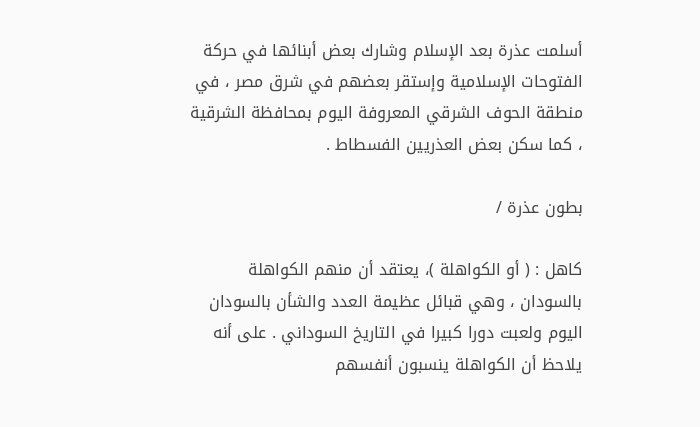أسلمت عذرة بعد الإسلام وشارك بعض أبنائها في حركة الفتوحات الإسلامية وإستقر بعضهم في شرق مصر ، في منطقة الحوف الشرقي المعروفة اليوم بمحافظة الشرقية ، كما سكن بعض العذريين الفسطاط .

بطون عذرة /

كاهل : ( أو الكواهلة )، يعتقد أن منهم الكواهلة بالسودان ، وهي قبائل عظيمة العدد والشأن بالسودان اليوم ولعبت دورا كبيرا في التاريخ السوداني . على أنه يلاحظ أن الكواهلة ينسبون أنفسهم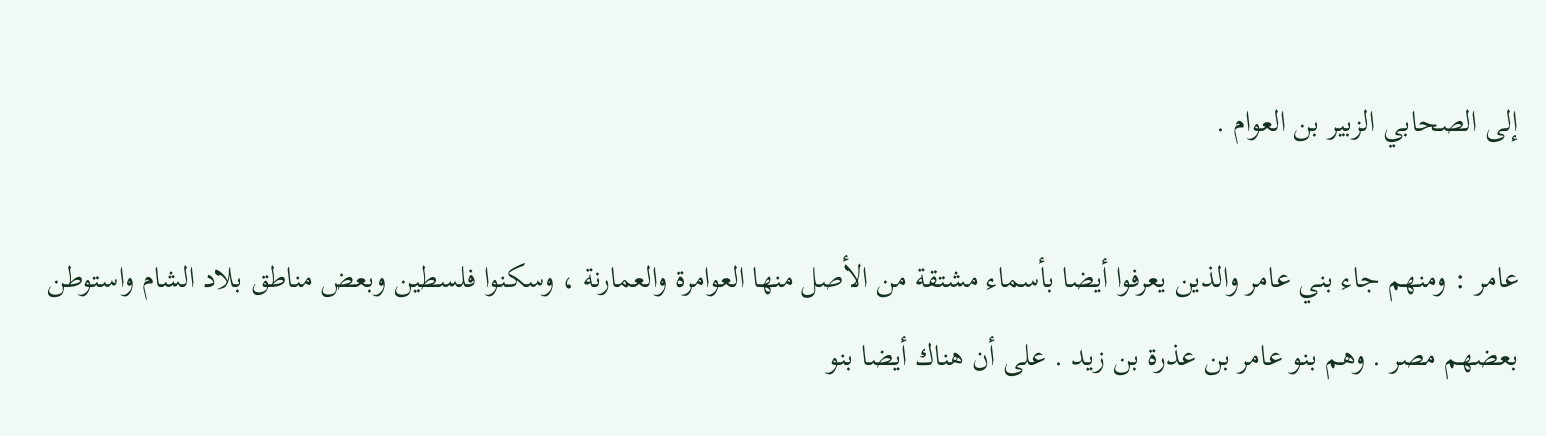إلى الصحابي الزبير بن العوام .

عامر : ومنهم جاء بني عامر والذين يعرفوا أيضا بأسماء مشتقة من الأصل منها العوامرة والعمارنة ، وسكنوا فلسطين وبعض مناطق بلاد الشام واستوطن بعضهم مصر . وهم بنو عامر بن عذرة بن زيد . على أن هناك أيضا بنو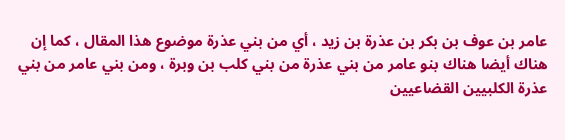عامر بن عوف بن بكر بن عذرة بن زيد ، أي من بني عذرة موضوع هذا المقال ، كما إن هناك أيضا هناك بنو عامر من بني عذرة من بني كلب بن وبرة ، ومن بني عامر من بني عذرة الكلبيين القضاعيين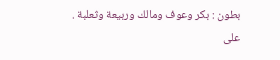بطون : بكر وعوف ومالك وربيعة وثعلبة . على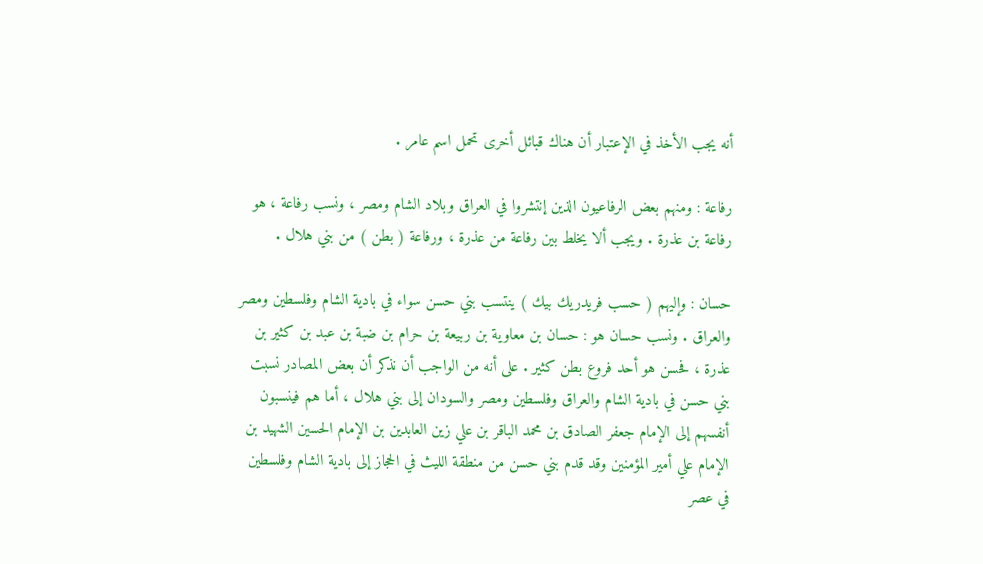أنه يجب الأخذ في الإعتبار أن هناك قبائل أخرى تحمل اسم عامر .

رفاعة : ومنهم بعض الرفاعيون الذين إنتشروا في العراق وبلاد الشام ومصر ، ونسب رفاعة ، هو رفاعة بن عذرة . ويجب ألا يخلط بين رفاعة من عذرة ، ورفاعة ( بطن ) من بني هلال .

حسان : وإليهم ( حسب فريدريك بيك ) ينتسب بني حسن سواء في بادية الشام وفلسطين ومصر والعراق . ونسب حسان هو : حسان بن معاوية بن ربيعة بن حرام بن ضبة بن عبد بن كثير بن عذرة ، فحسن هو أحد فروع بطن كثير . على أنه من الواجب أن نذكر أن بعض المصادر نسبت بني حسن في بادية الشام والعراق وفلسطين ومصر والسودان إلى بني هلال ، أما هم فينسبون أنفسهم إلى الإمام جعفر الصادق بن محمد الباقر بن علي زين العابدين بن الإمام الحسين الشهيد بن الإمام علي أمير المؤمنين وقد قدم بني حسن من منطقة الليث في الحجاز إلى بادية الشام وفلسطين في عصر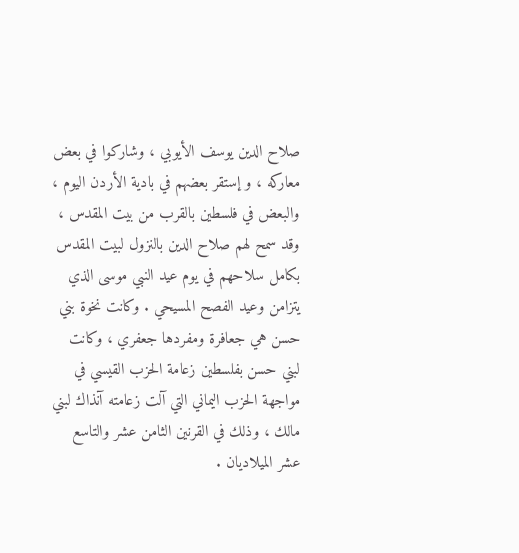صلاح الدين يوسف الأيوبي ، وشاركوا في بعض معاركه ، و إستقر بعضهم في بادية الأردن اليوم ، والبعض في فلسطين بالقرب من بيت المقدس ، وقد سمح لهم صلاح الدين بالنزول لبيت المقدس بكامل سلاحهم في يوم عيد النبي موسى الذي يتزامن وعيد الفصح المسيحي . وكانت نخوة بني حسن هي جعافرة ومفردها جعفري ، وكانت لبني حسن بفلسطين زعامة الحزب القيسي في مواجهة الحزب اليماني التي آلت زعامته آنذاك لبني مالك ، وذلك في القرنين الثامن عشر والتاسع عشر الميلاديان .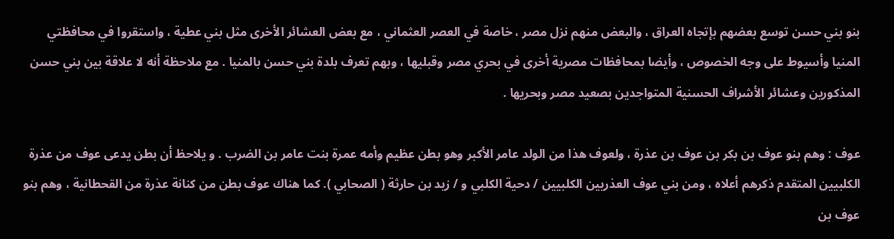بنو بني حسن توسع بعضهم بإتجاه العراق ، والبعض منهم نزل مصر ، خاصة في العصر العثماني ، مع بعض العشائر الأخرى مثل بني عطية ، واستقروا في محافظتي المنيا وأسيوط على وجه الخصوص ، وأيضا بمحافظات مصرية أخرى في بحري مصر وقبليها ، وبهم تعرف بلدة بني حسن بالمنيا . مع ملاحظة أنه لا علاقة بين بني حسن المذكورين وعشائر الأشراف الحسنية المتواجدين بصعيد مصر وبحريها .

عوف : وهم بنو عوف بن بكر بن عوف بن عذرة ، ولعوف هذا من الولد عامر الأكبر وهو بطن عظيم وأمه عمرة بنت عامر بن الضرب . و يلاحظ أن بطن يدعى عوف من عذرة الكلبيين المتقدم ذكرهم أعلاه ، ومن بني عوف العذريين الكلبيين / دحية الكلبي و / زيد بن حارثة ( الصحابي ). كما هناك عوف بطن من كنانة عذرة من القحطانية ، وهم بنو عوف بن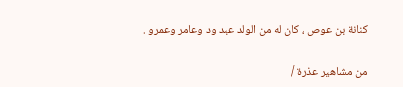كنانة بن عوص ، كان له من الولد عبد ود وعامر وعمرو .

من مشاهير عذرة /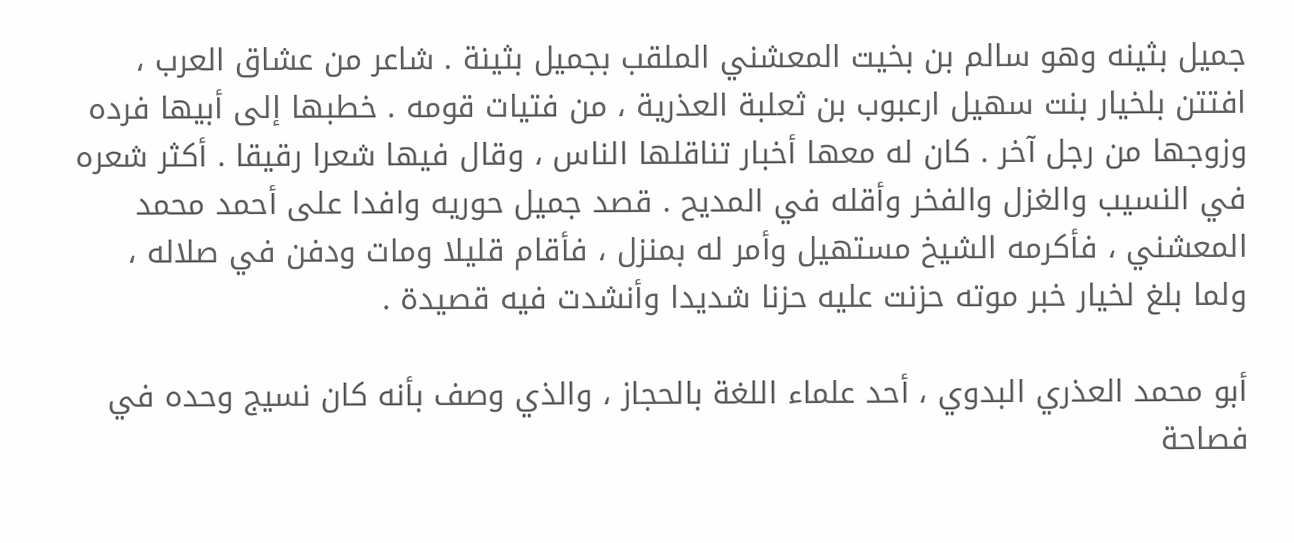جميل بثينه وهو سالم بن بخيت المعشني الملقب بجميل بثينة . شاعر من عشاق العرب ، افتتن بلخيار بنت سهيل ارعبوب بن ثعلبة العذرية ، من فتيات قومه . خطبها إلى أبيها فرده وزوجها من رجل آخر . كان له معها أخبار تناقلها الناس ، وقال فيها شعرا رقيقا . أكثر شعره في النسيب والغزل والفخر وأقله في المديح . قصد جميل حوريه وافدا على أحمد محمد المعشني ، فأكرمه الشيخ مستهيل وأمر له بمنزل ، فأقام قليلا ومات ودفن في صلاله ، ولما بلغ لخيار خبر موته حزنت عليه حزنا شديدا وأنشدت فيه قصيدة .

أبو محمد العذري البدوي ، أحد علماء اللغة بالحجاز ، والذي وصف بأنه كان نسيج وحده في فصاحة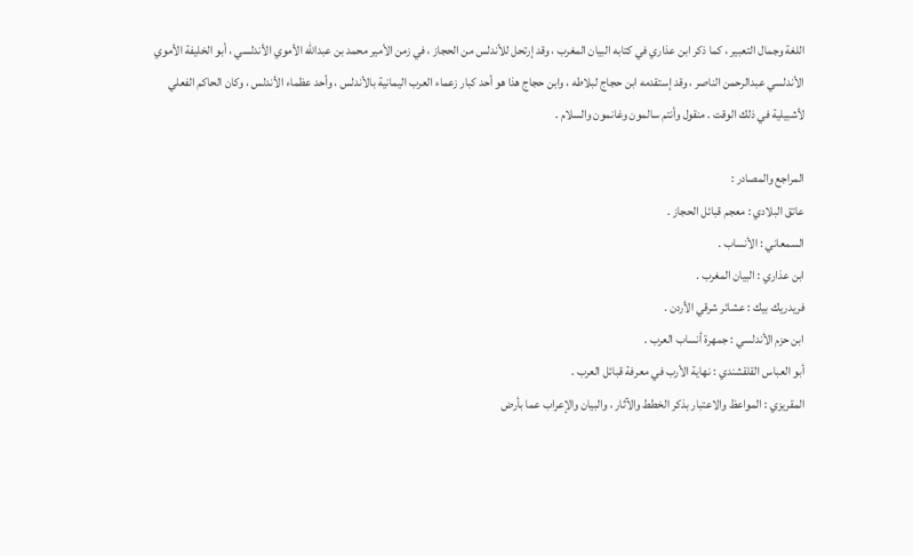اللغة وجمال التعبير ، كما ذكر ابن عذاري في كتابه البيان المغرب ، وقد إرتحل للأندلس من الحجاز ، في زمن الأمير محمد بن عبدالله الأموي الأندلسي ، أبو الخليفة الأموي الأندلسي عبدالرحمن الناصر ، وقد إستقدمه ابن حجاج لبلاطه ، وابن حجاج هذا هو أحد كبار زعماء العرب اليمانية بالأندلس ، وأحد عظماء الأندلس ، وكان الحاكم الفعلي لأشبيلية في ذلك الوقت . منقول وأنتم سالمون وغانمون والسلام .

المراجع والمصادر :
عاتق البلادي : معجم قبائل الحجاز .
السمعاني : الأنساب .
ابن عذاري : البيان المغرب .
فريدريك بيك : عشائر شرقي الأردن .
ابن حزم الأندلسي : جمهرة أنساب العرب .
أبو العباس القلقشندي : نهاية الأرب في معرفة قبائل العرب .
المقريزي : المواعظ والاعتبار بذكر الخطط والآثار ، والبيان والإعراب عما بأرض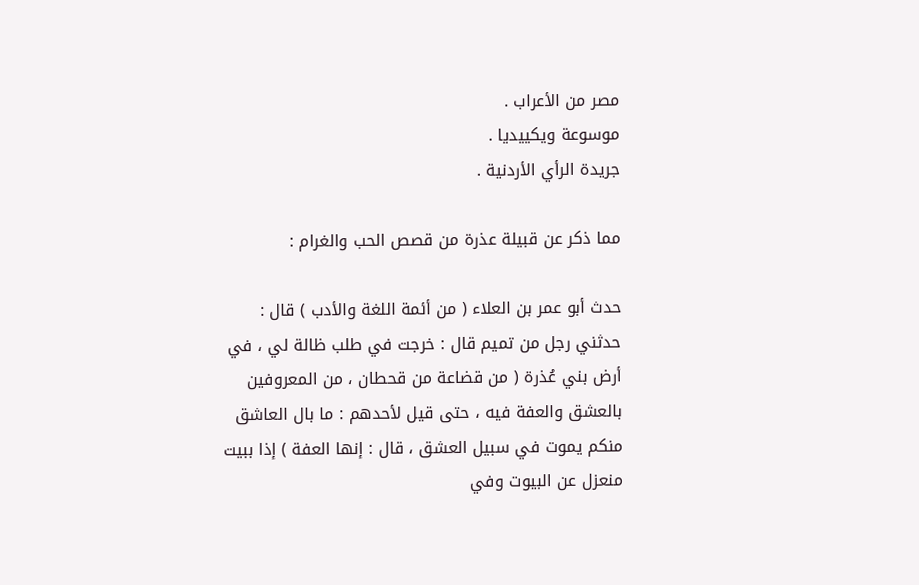مصر من الأعراب .
موسوعة ويكييديا .
جريدة الرأي الأردنية .

مما ذكر عن قبيلة عذرة من قصص الحب والغرام :

حدث أبو عمر بن العلاء ( من أئمة اللغة والأدب ) قال : حدثني رجل من تميم قال : خرجت في طلب ظالة لي ، في أرض بني عُذرة ( من قضاعة من قحطان ، من المعروفين بالعشق والعفة فيه ، حتى قيل لأحدهم : ما بال العاشق منكم يموت في سبيل العشق ، قال : إنها العفة ) إذا ببيت منعزل عن البيوت وفي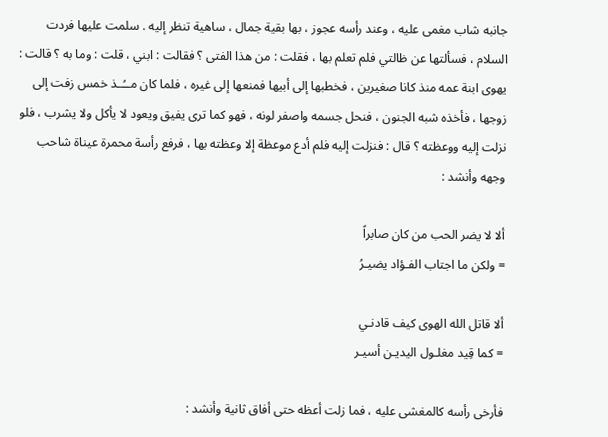جانبه شاب مغمى عليه ، وعند رأسه عجوز ، بها بقية جمال ، ساهية تنظر إليه . سلمت عليها فردت السلام ، فسألتها عن ظالتي فلم تعلم بها ، فقلت : من هذا الفتى ؟ فقالت : ابني ، قلت : وما به ؟ قالت : يهوى ابنة عمه منذ كانا صغيرين ، فخطبها إلى أبيها فمنعها إلى غيره ، فلما كان مــُــذ خمس زفت إلى زوجها ، فأخذه شبه الجنون ، فنحل جسمه واصفر لونه ، فهو كما ترى يفيق ويعود لا يأكل ولا يشرب ، فلو نزلت إليه ووعظته ؟ قال : فنزلت إليه فلم أدع موعظة إلا وعظته بها ، فرفع رأسة محمرة عيناة شاحب وجهه وأنشد :

ألا لا يضر الحب من كان صابراً
= ولكن ما اجتاب الفـؤاد يضيـرُ

ألا قاتل الله الهوى كيف قادنـي
= كما قِيد مغلـول اليديـن أسيـر

فأرخى رأسه كالمغشى عليه ، فما زلت أعظه حتى أفاق ثانية وأنشد :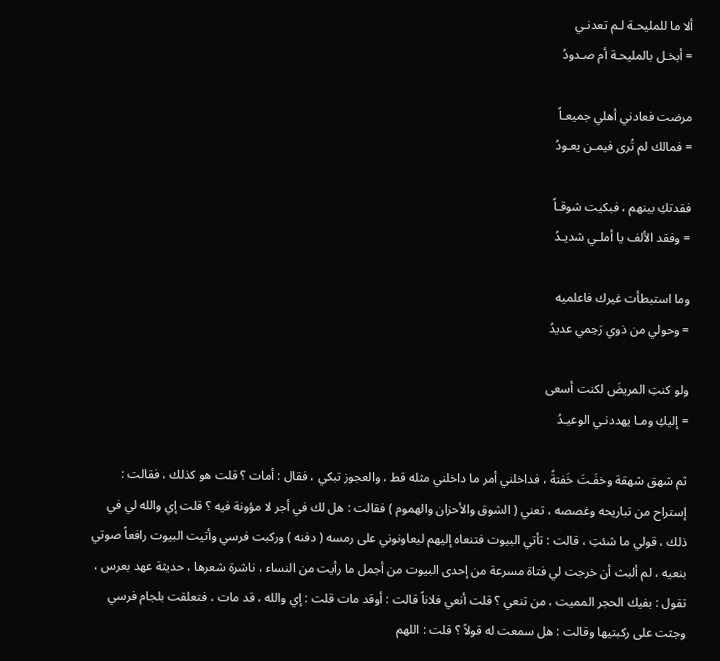ألا ما للمليحـة لـم تعدنـي
= أبخـل بالمليحـة أم صـدودُ

مرضت فعادني أهلي جميعـاً
= فمالك لم تُرى فيمـن يعـودُ

فقدتكِ بينهم ، فبكيت شوقـاً
= وفقد الألف يا أملـي شديـدُ

وما استبطأت غيرك فاعلميه
= وحولي من ذوي رَحِمي عديدُ

ولو كنتِ المريضَ لكنت أسعى
= إليكِ ومـا يهددنـي الوعيـدُ

ثم شهق شهقة وخفَـتَ خَفتةً ، فداخلني أمر ما داخلني مثله قط ، والعجوز تبكي ، فقال : أمات ؟ قلت هو كذلك ، فقالت : إستراح من تباريحه وغصصه ، تعني ( الشوق والأحزان والهموم ) فقالت : هل لك في أجر لا مؤونة فيه ؟ قلت إي والله لي في ذلك ، قولي ما شئتِ ، قالت : تأتي البيوت فتنعاه إليهم ليعاونوني على رمسه ( دفنه ) وركبت فرسي وأتيت البيوت رافعاً صوتي بنعيه ، لم ألبث أن خرجت لي فتاة مسرعة من إحدى البيوت من أجمل ما رأيت من النساء ، ناشرة شعرها ، حديثة عهد بعرس ، تقول : بفيك الحجر المميت ، من تنعي ؟ قلت أنعي فلاناً قالت : أوقد مات قلت : إي والله ، قد مات ، فتعلقت بلجام فرسي وجثت على ركبتيها وقالت : هل سمعت له قولاً ؟ قلت : اللهم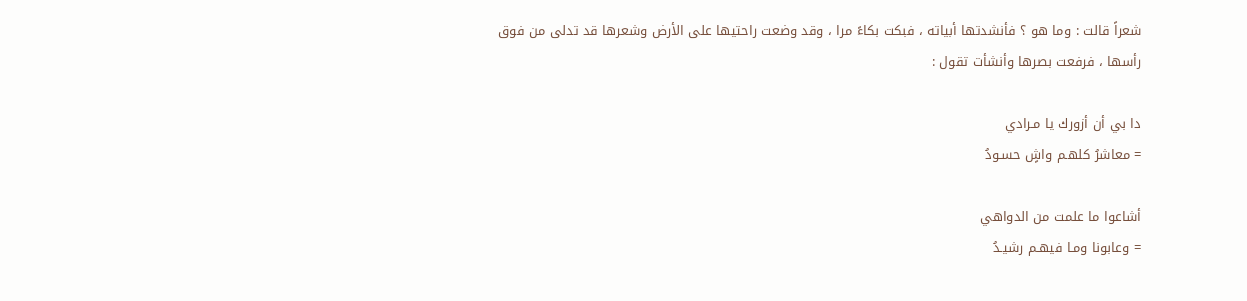شعراً قالت : وما هو ؟ فأنشدتها أبياته ، فبكت بكاءً مرا ، وقد وضعت راحتيها على الأرض وشعرها قد تدلى من فوق رأسها ، فرفعت بصرها وأنشأت تقول :

دا بي أن أزورك يا مـرادي
= معاشرُ كلهـم واشٍ حسـودُ

أشاعوا ما علمت من الدواهي
= وعابونا ومـا فيهـم رشيـدُ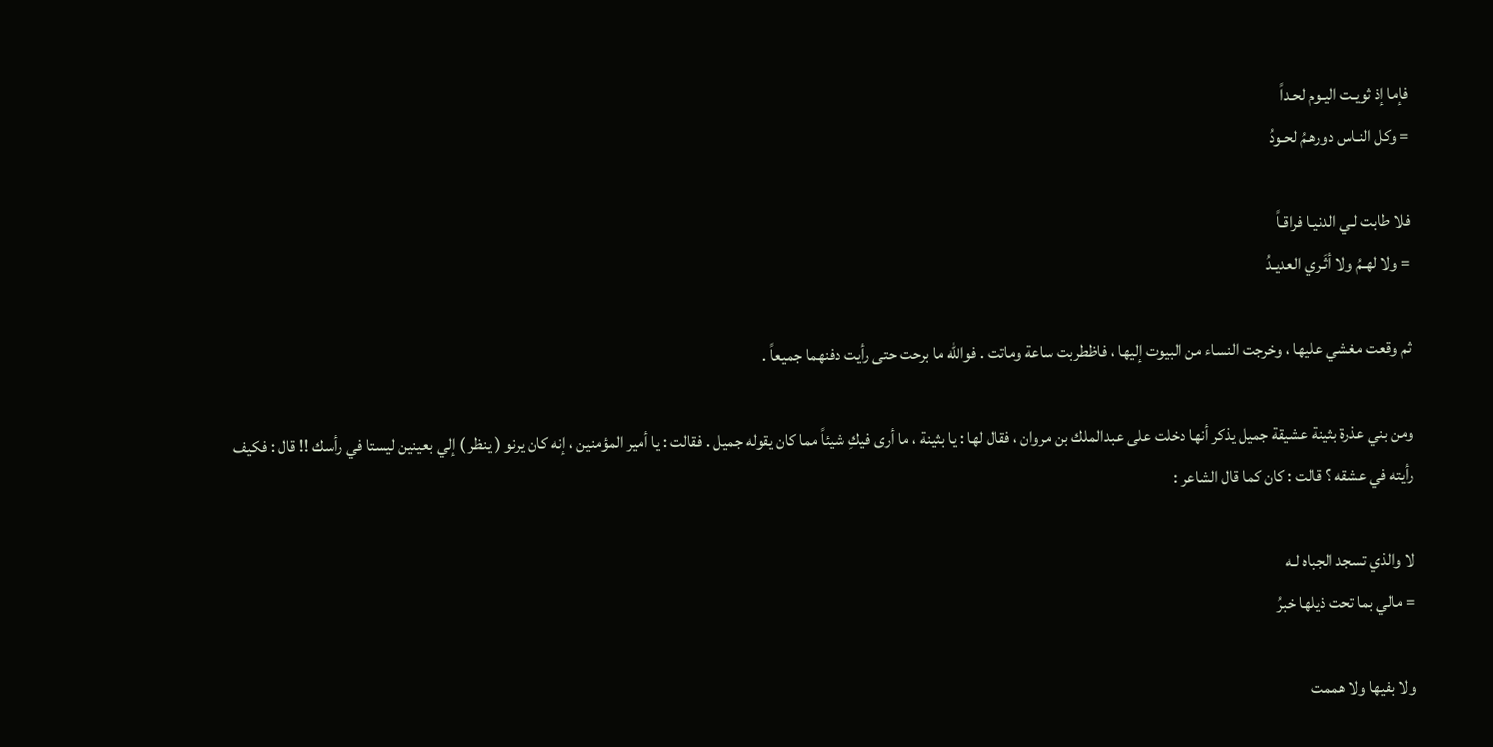فإما إذ ثويـت اليـوم لحـداً
= وكل النـاس دورهـمُ لحـودُ

فلا طابت لـي الدنيـا فراقـاً
= ولا لهـمُ ولا أثَـري العديـدُ

ثم وقعت مغشي عليها ، وخرجت النساء من البيوت إليها ، فاظطربت ساعة وماتت . فوالله ما برحت حتى رأيت دفنهما جميعاً .

ومن بني عذرة بثينة عشيقة جميل يذكر أنها دخلت على عبدالملك بن مروان ، فقال لها : يا بثينة ، ما أرى فيكِ شيئاً مما كان يقوله جميل . فقالت : يا أمير المؤمنين ، إنه كان يرنو ( ينظر ) إلي بعينين ليستا في رأسك !! قال : فكيف رأيته في عشقه ؟ قالت : كان كما قال الشاعر :

لا والذي تسجد الجباه لـه
= مالي بما تحت ذيلها خبرُ

ولا بفيها ولا هممت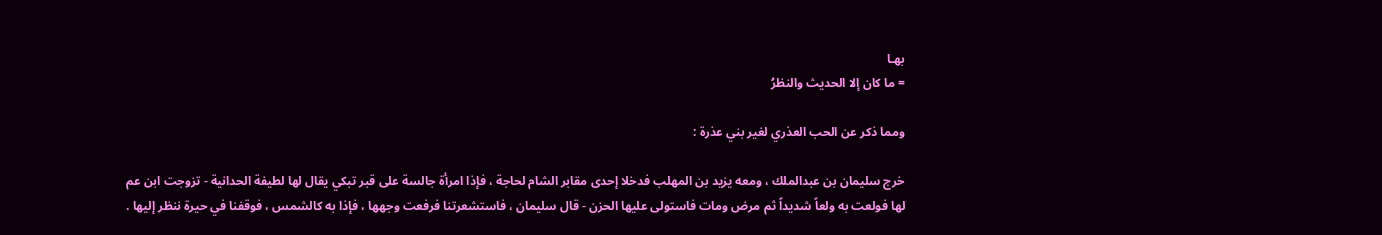بهـا
= ما كان إلا الحديث والنظرُ

ومما ذكر عن الحب العذري لغير بني عذرة :

خرج سليمان بن عبدالملك ، ومعه يزيد بن المهلب فدخلا إحدى مقابر الشام لحاجة ، فإذا امرأة جالسة على قبر تبكي يقال لها لطيفة الحدانية - تزوجت ابن عم لها فولعت به ولعاً شديداً ثم مرض ومات فاستولى عليها الحزن - قال سليمان ، فاستشعرتنا فرفعت وجهها ، فإذا به كالشمس ، فوقفنا في حيرة ننظر إليها .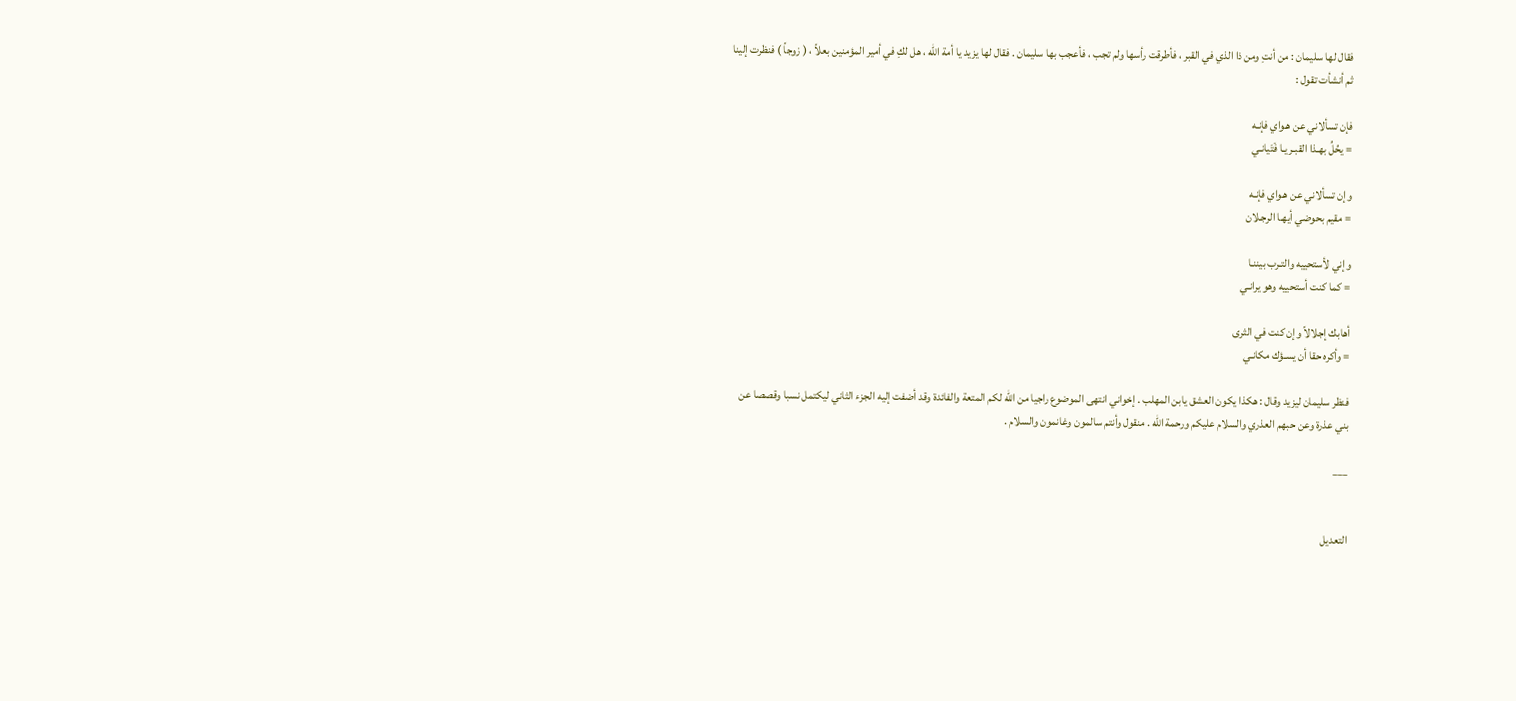فقال لها سليمان : من أنتِ ومن ذا الذي في القبر ، فأطرقت رأسها ولم تجب ، فأعجب بها سليمان . فقال لها يزيد يا أمة الله ، هل لكِ في أمير المؤمنين بعلاً ، ( زوجاً ) فنظرت إلينا ثم أنشأت تقول :

فإن تسألاني عن هـواي فإنـه
= يحُلُ بهـذا القبـر يـا فَتَيانـي

وإن تسألاني عن هـواي فإنـه
= مقيم بحوضي أيهـا الرجـلان

وإني لأستحييه والتـرب بيننـا
= كما كنت أستحييه وهو يرانـي

أهابك إجلالاً وإن كنت في الثرى
= وأكره حقا أن يسـؤك مكانـي

فنظر سليمان ليزيد وقال : هكذا يكون العشق يابن المهلب . إخواني انتهى الموضوع راجيا من الله لكم المتعة والفائدة وقد أضفت إليه الجزء الثاني ليكتمل نسبا وقصصا عن بني عذرة وعن حبهم العذري والسلام عليكم ورحمة الله . منقول وأنتم سالمون وغانمون والسلام .

___


التعديل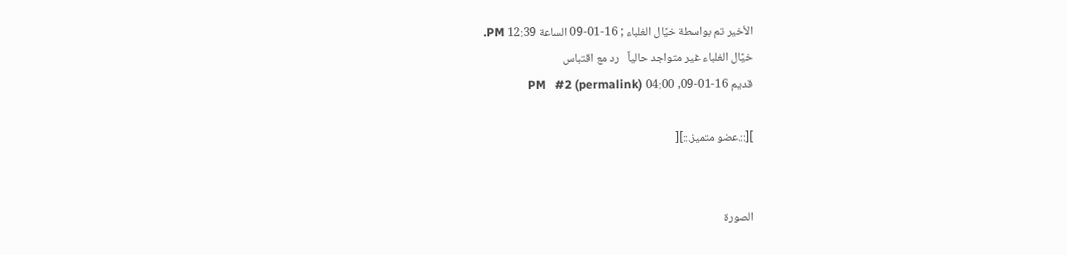الأخير تم بواسطة خيَّال الغلباء ; 16-01-09 الساعة 12:39 PM.
خيَّال الغلباء غير متواجد حالياً   رد مع اقتباس
قديم 16-01-09, 04:00 PM   #2 (permalink)

][::.عضو متميز.::][


الصورة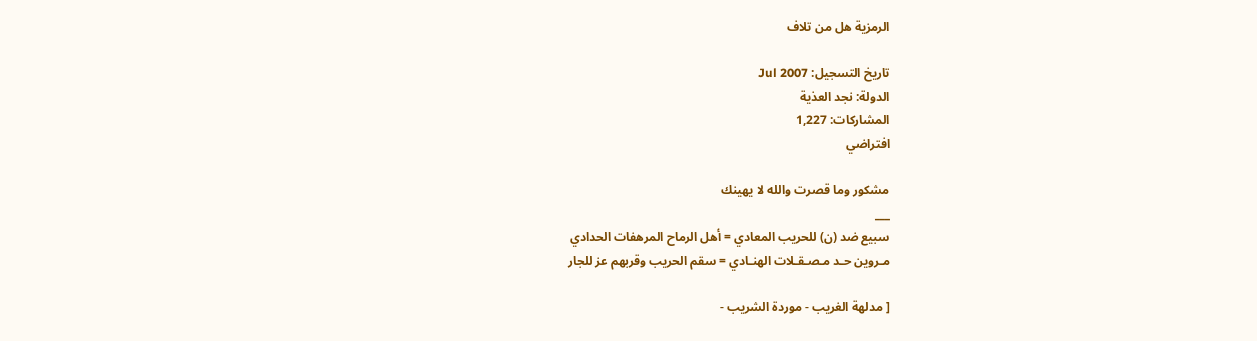الرمزية هل من تلاف

تاريخ التسجيل: Jul 2007
الدولة: نجد العذية
المشاركات: 1,227
افتراضي

مشكور وما قصرت والله لا يهينك
___
سبيع ضد (ن) للحريب المعادي = أهل الرماح المرهفات الحدادي
مـروين حـد مـصـقـلات الهنـادي = سقم الحريب وقربهم عز للجار

[ مدلهة الغريب - موردة الشريب -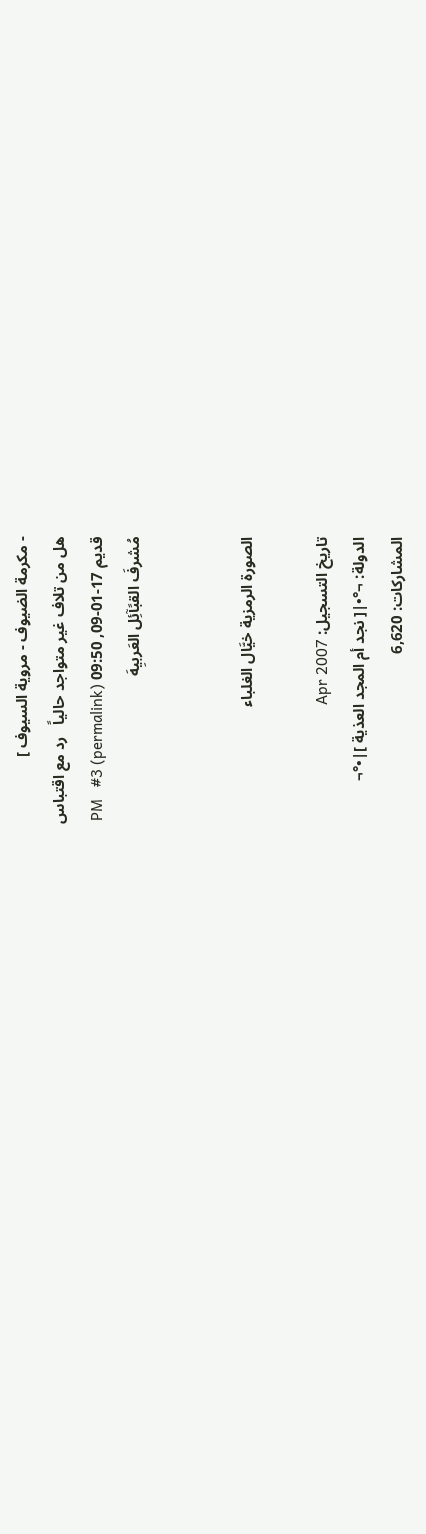- مكرمة الضيوف - مروية السيوف ]
هل من تلاف غير متواجد حالياً   رد مع اقتباس
قديم 17-01-09, 09:50 PM   #3 (permalink)
مُشرفَ القبًآئِل العَربيِهَ


الصورة الرمزية خيَّال الغلباء

تاريخ التسجيل: Apr 2007
الدولة: ¬°•|[ نجد أم المجد العذية ]|•°¬
المشاركات: 6,620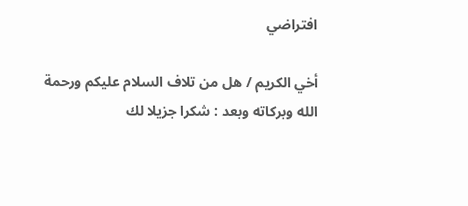افتراضي

أخي الكريم / هل من تلاف السلام عليكم ورحمة الله وبركاته وبعد : شكرا جزيلا لك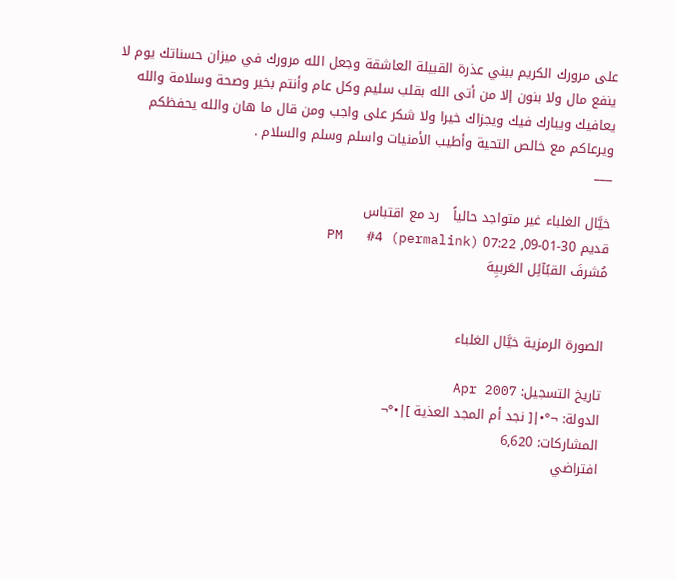على مرورك الكريم ببني عذرة القبيلة العاشقة وجعل الله مرورك في ميزان حسناتك يوم لا ينفع مال ولا بنون إلا من أتى الله بقلب سليم وكل عام وأنتم بخير وصحة وسلامة والله يعافيك ويبارك فيك ويجزاك خيرا ولا شكر على واجب ومن قال ما هان والله يحفظكم ويرعاكم مع خالص التحية وأطيب الأمنيات واسلم وسلم والسلام .
___

خيَّال الغلباء غير متواجد حالياً   رد مع اقتباس
قديم 30-01-09, 07:22 PM   #4 (permalink)
مُشرفَ القبًآئِل العَربيِهَ


الصورة الرمزية خيَّال الغلباء

تاريخ التسجيل: Apr 2007
الدولة: ¬°•|[ نجد أم المجد العذية ]|•°¬
المشاركات: 6,620
افتراضي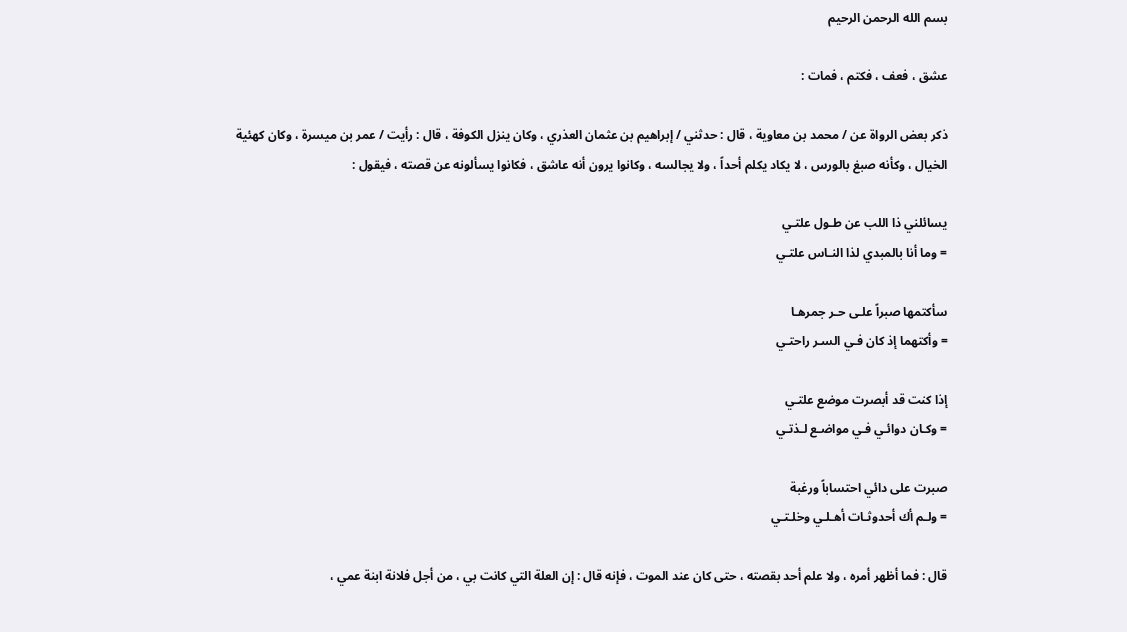بسم الله الرحمن الرحيم

عشق ، فعف ، فكتم ، فمات :

ذكر بعض الرواة عن / محمد بن معاوية ، قال : حدثني / إبراهيم بن عثمان العذري ، وكان ينزل الكوفة ، قال : رأيت / عمر بن ميسرة ، وكان كهئية الخيال ، وكأنه صبغ بالورس ، لا يكاد يكلم أحداً ، ولا يجالسه ، وكانوا يرون أنه عاشق ، فكانوا يسألونه عن قصته ، فيقول :

يسائلني ذا اللب عن طـول علتـي
= وما أنا بالمبدي لذا النـاس علتـي

سأكتمها صبراً علـى حـر جمرهـا
= وأكتهما إذ كان فـي السـر راحتـي

إذا كنت قد أبصرت موضع علتـي
= وكـان دوائـي فـي مواضـع لـذتـي

صبرت على دائي احتساباً ورغبة
= ولـم أك أحدوثـات أهـلـي وخلـتـي

قال : فما أظهر أمره ، ولا علم أحد بقصته ، حتى كان عند الموت ، فإنه قال : إن العلة التي كانت بي ، من أجل فلانة ابنة عمي ،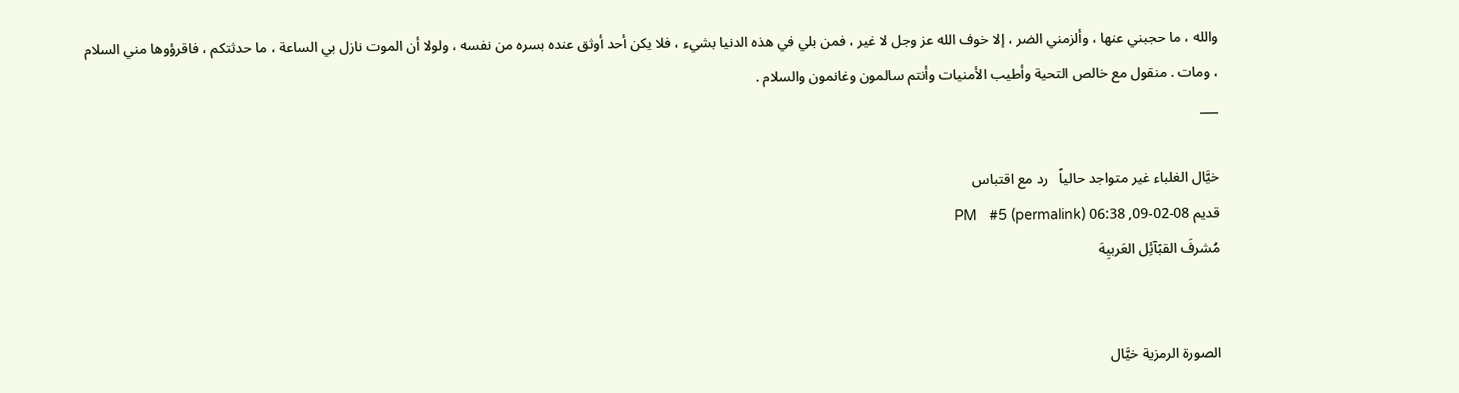والله ، ما حجبني عنها ، وألزمني الضر ، إلا خوف الله عز وجل لا غير ، فمن بلي في هذه الدنيا بشيء ، فلا يكن أحد أوثق عنده بسره من نفسه ، ولولا أن الموت نازل بي الساعة ، ما حدثتكم ، فاقرؤوها مني السلام ، ومات . منقول مع خالص التحية وأطيب الأمنيات وأنتم سالمون وغانمون والسلام .
___

خيَّال الغلباء غير متواجد حالياً   رد مع اقتباس
قديم 08-02-09, 06:38 PM   #5 (permalink)
مُشرفَ القبًآئِل العَربيِهَ


الصورة الرمزية خيَّال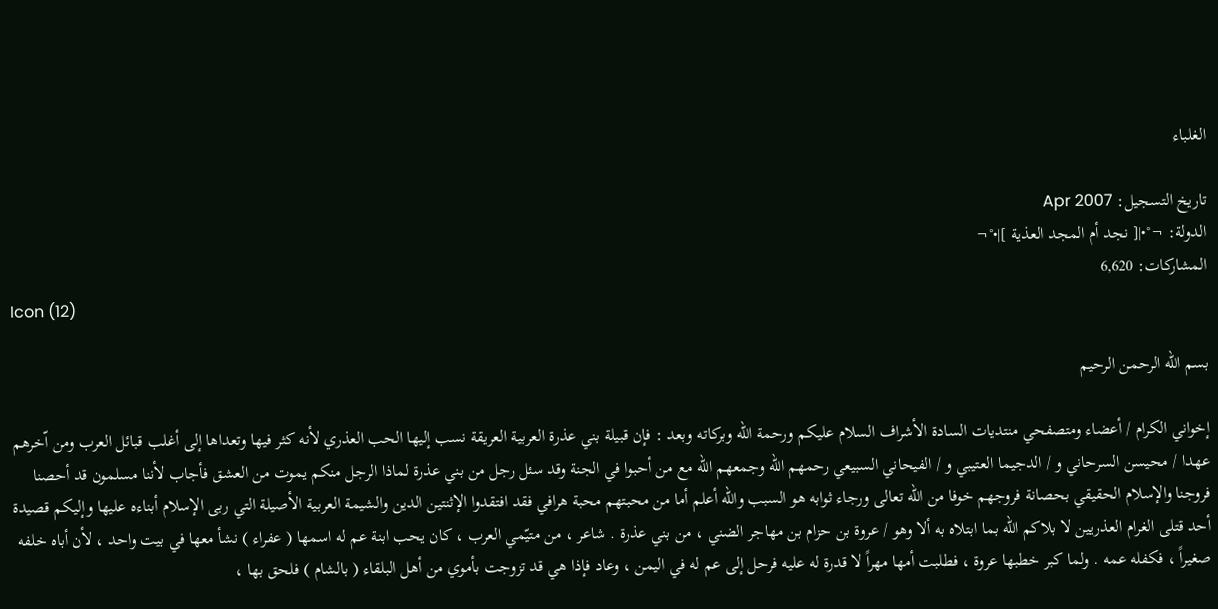الغلباء

تاريخ التسجيل: Apr 2007
الدولة: ¬°•|[ نجد أم المجد العذية ]|•°¬
المشاركات: 6,620
Icon (12)

بسم الله الرحمن الرحيم

إخواني الكرام / أعضاء ومتصفحي منتديات السادة الأشراف السلام عليكم ورحمة الله وبركاته وبعد : فإن قبيلة بني عذرة العربية العريقة نسب إليها الحب العذري لأنه كثر فيها وتعداها إلى أغلب قبائل العرب ومن اّخرهم عهدا / محيسن السرحاني و / الدجيما العتيبي و / الفيحاني السبيعي رحمهم الله وجمعهم الله مع من أحبوا في الجنة وقد سئل رجل من بني عذرة لماذا الرجل منكم يموت من العشق فأجاب لأننا مسلمون قد أحصنا فروجنا والإسلام الحقيقي بحصانة فروجهم خوفا من الله تعالى ورجاء ثوابه هو السبب والله أعلم أما من محبتهم محبة هرافي فقد افتقدوا الإثنتين الدين والشيمة العربية الأصيلة التي ربى الإسلام أبناءه عليها وإليكم قصيدة أحد قتلى الغرام العذريين لا بلاكم الله بما ابتلاه به ألا وهو / عروة بن حزام بن مهاجر الضني ، من بني عذرة . شاعر ، من متيّمي العرب ، كان يحب ابنة عم له اسمها ( عفراء ) نشأ معها في بيت واحد ، لأن أباه خلفه صغيراً ، فكفله عمه . ولما كبر خطبها عروة ، فطلبت أمها مهراً لا قدرة له عليه فرحل إلى عم له في اليمن ، وعاد فإذا هي قد تزوجت بأموي من أهل البلقاء ( بالشام ) فلحق بها ،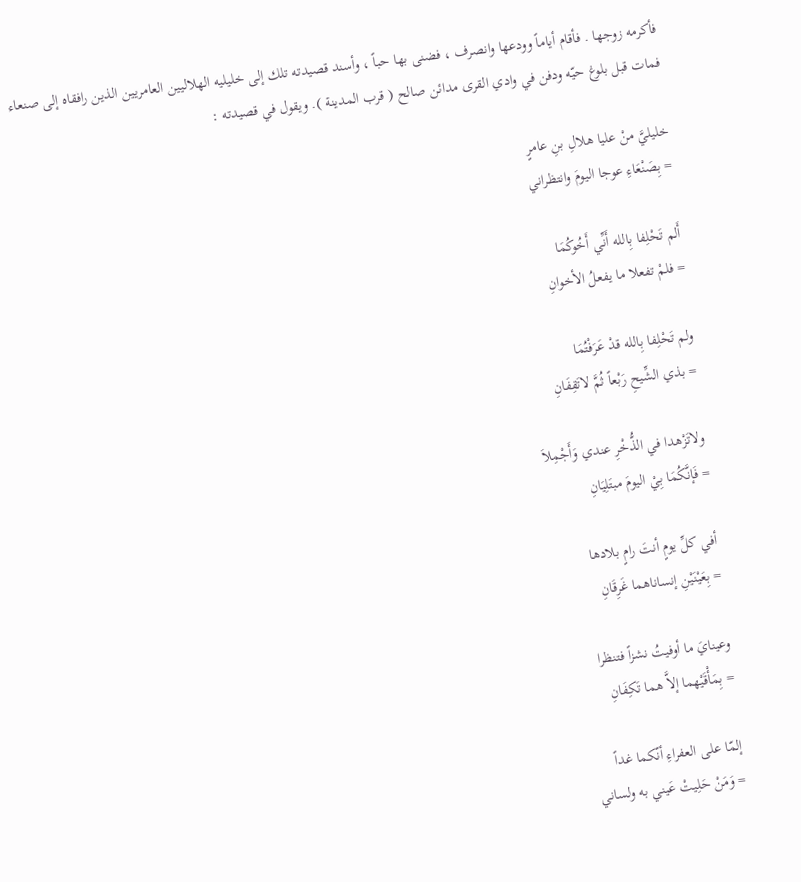فأكرمه زوجها . فأقام أياماً وودعها وانصرف ، فضنى بها حباً ، وأسند قصيدته تلك إلى خليليه الهلاليين العامريين الذين رافقاه إلى صنعاء فمات قبل بلوغ حيّه ودفن في وادي القرى مدائن صالح ( قرب المدينة ). ويقول في قصيدته :

خليليَّ منْ عليا هلالِ بنِ عامرٍ
= بِصَنْعَاءِ عوجا اليومَ وانتظراني

أَلم تَحْلِفا بِالله أَنِّي أَخُوكُمَا
= فلمْ تفعلا ما يفعلُ الأخوانِ

ولم تَحْلِفا بِالله قدْ عَرَفْتُمَا
= بذي الشِّيحِ رَبْعاً ثُمَّ لاتَقِفَانِ

ولاتَزْهدا في الذُّخْرِ عندي وَأَجْمِلاَ
= فَإنَّكُمَا بِيْ اليومَ مبتَلِيَانِ

أفي كلِّ يومٍ أنتَ رامٍ بلادها
= بِعَيْنَيْنِ إنساناهما غَرِقَانِ

وعينايَ ما أوفيتُ نشزاً فتنظرا
= بِمَأْقَيْهما إلاَّ هما تَكِفَانِ

إلمّا على العفراءِ أنّكما غداً
= وَمَنْ حَلِيتْ عَيني به ولساني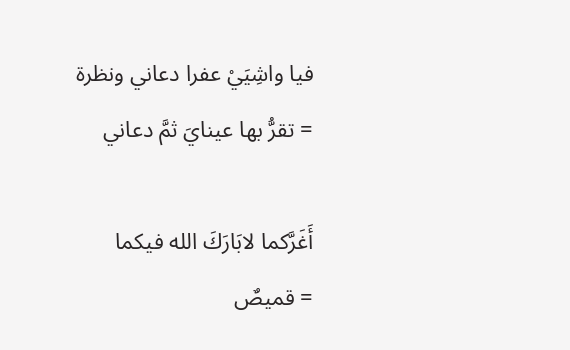فيا واشِيَيْ عفرا دعاني ونظرة
= تقرُّ بها عينايَ ثمَّ دعاني

أَغَرَّكما لابَارَكَ الله فيكما
= قميصٌ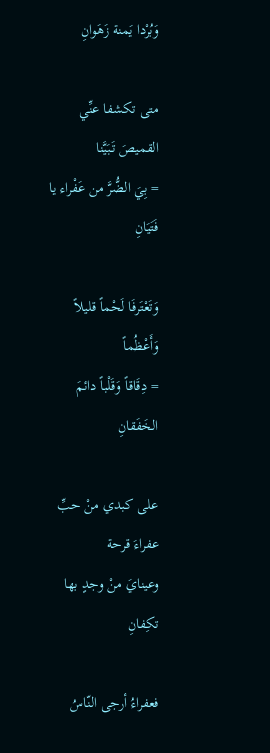وَبُرْدا يَمنة زَهَوانِ

متى تكشفا عنِّي القميصَ تَبَيَّنا
= بِيَ الضُّرَّ من عَفْراء يا فَتَيَانِ

وَتَعْتَرفَا لَحْماً قليلاً وَأَعْظُماً
= دِقَاقاً وَقَلْباً دائمَ الخَفَقانِ

على كبدي منْ حبِّ عفراءَ قرحة
وعينايَ منْ وجدٍ بها تكِفانِ

فعفراءُ أرجى النّاسُ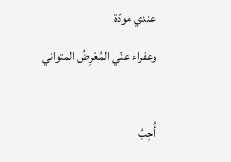عندي مودّة
وعفراء عنّي المُعْرِضُ المتواني

أُحِبُ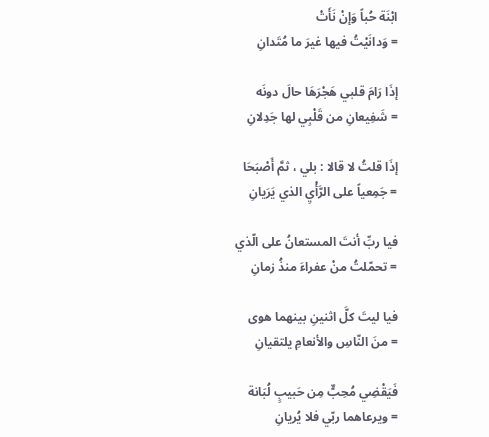ابْنَة حُباً وَإنْ نَأَتْ
= وَدانَيْتُ فيها غيرَ ما مُتَدانِ

إذَا رَامَ قلبي هَجْرَهَا حالَ دونَه
= شَفِيعانِ من قَلْبِي لها جَدِلانِ

إذَا قلتُ لا قالا : بلي ، ثمَّ أَصْبَحَا
= جَمِعياً على الرَّأْيِ الذي يَرَيانِ

فيا ربِّ أنتَ المستعانُ على الّذي
= تحمّلتُ منْ عفراءَ منذُ زمانِ

فيا ليتَ كلَّ اثنينِ بينهما هوى
= منَ النّاسِ والأنعامِ يلتقيانِ

فَيَقْضِي مُحِبٌّ مِن حَبيبٍ لُبَانة
= ويرعاهما ربّي فلا يُريانِ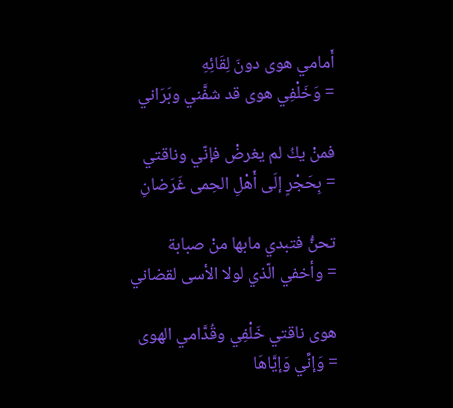أَمامي هوى دونَ لِقَائِهِ
= وَخَلْفِي هوى قد شفَّني وبَرَاني

فمنْ يكُ لم يغرضْ فإنّي وناقتي
= بِحَجْرٍ إلَى أَهْلِ الحِمى غَرَضانِ

تحنُّ فتبدي مابها منْ صبابة
= وأخفي الّذي لولا الأسى لقضاني

هوى ناقتي خَلْفِي وقُدَّامي الهوى
= وَإنِّي وَإيَّاهَا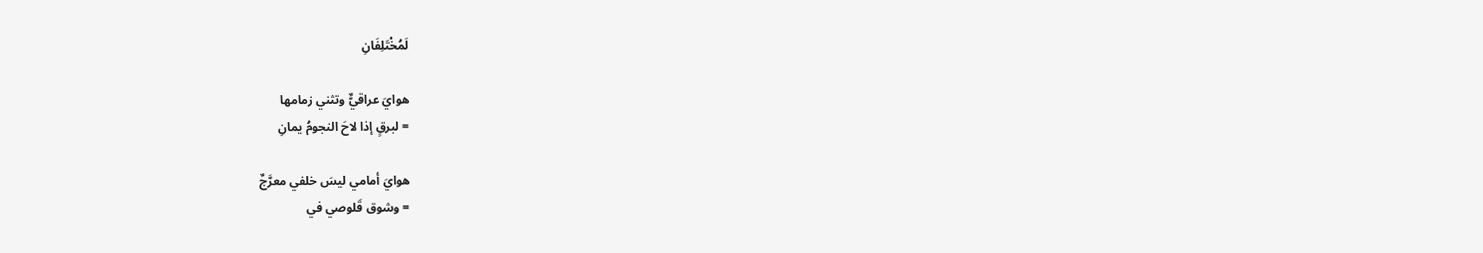لَمُخْتَلِفَانِ

هوايَ عراقيٌّ وتثني زمامها
= لبرقٍ إذا لاحَ النجومُ يمانِ

هوايَ أمامي ليسَ خلفي معرَّجٌ
= وشوق قَلوصي في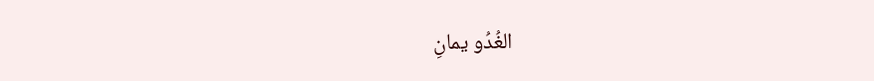الغُدُو يمانِ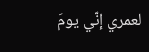لعمري إنّي يومَ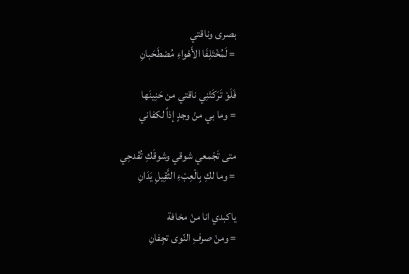بصرى وناقتي
= لَمُخْتَلِفَا الأَهْواءِ مُصْطَحَبانِ

فَلَوْ تَرَكَتْنِي ناقتي من حَنِينَها
= وما بي منْ وجدٍ إذاً لكفاني

متى تَجْمعي شوقي وشوقَكِ تُفْدحِي
= وما لكِ بِالْعِبْءِ الثَّقِيلِ يَدَانِ

ياكبدي انا منْ مخافة
= ومنْ صرفِ النّوى تجِفانِ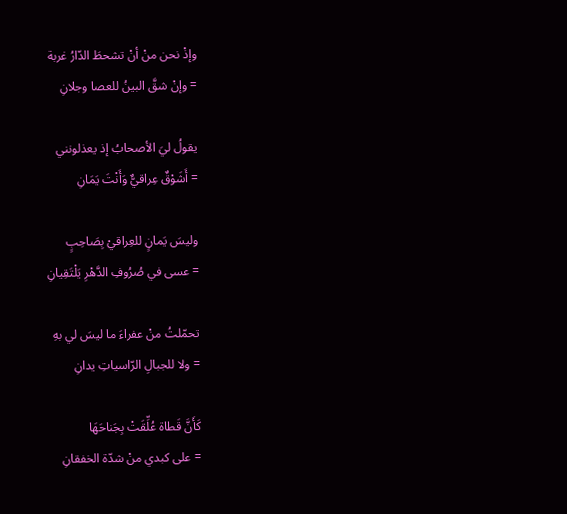وإذْ نحن منْ أنْ تشحطَ الدّارُ غربة
= وإنْ شقَّ البينُ للعصا وجلانِ

يقولُ ليَ الأصحابُ إذ يعذلونني
= أَشَوْقٌ عِراقيٌّ وَأَنْتَ يَمَانِ

وليسَ يَمانٍ للعِراقيْ بِصَاحِبٍ
= عسى في صُرُوفِ الدَّهْرِ يَلْتَقِيانِ

تحمّلتُ منْ عفراءَ ما ليسَ لي بهِ
= ولا للجبالِ الرّاسياتِ يدانِ

كَأَنَّ قَطاة عُلِّقَتْ بِجَناحَهَا
= على كبدي منْ شدّة الخفقانِ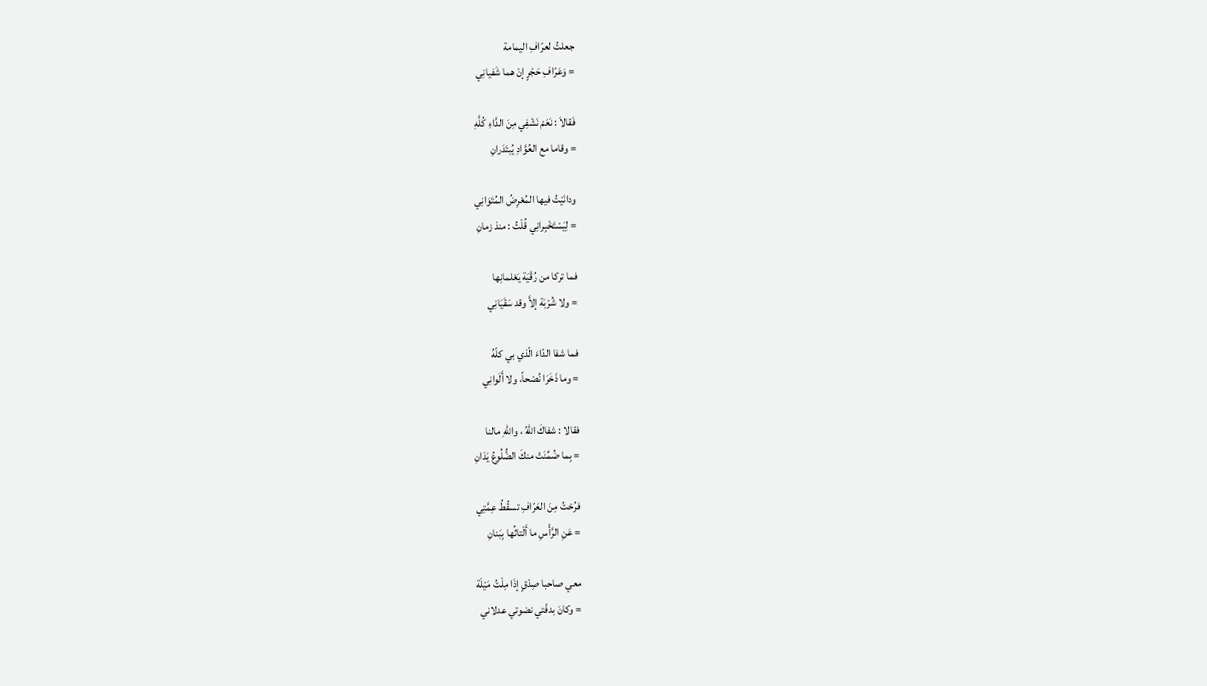جعلتُ لعرّافِ اليمامة
= وَعَرّافِ حَجْرٍ إنْ هما شَفيانِي

فَقالاَ : نَعَمْ نَشْفِي مِنَ الدَّاءِ كُلَّهِ
= وقاما مع العُوَّادِ يُبتَدَرانِ

ودانَيْتُ فيها المُعْرِضُ المُتَوَانِي
= لِيَسْتَخْبِرانِي قُلْتُ : منذ زمانِ

فما تركا من رُقْيَة يَعْلمانِها
= ولا شُرْبَة إلاَّ وقد سَقَيَانِي

فما شفا الدّاءَ الّذي بي كلّهُ
= وما ذَخَرَا نُصْحاً، ولا أَلَوانِي

فقالا : شفاكَ اللهُ ، واللهِ مالنا
= بِما ضُمِّنَتْ منكَ الضُّلُوعُ يَدَانِ

فرُحْتُ مِنَ العَرّافِ تسقُطُ عِمَّتِي
= عَنِ الرَّأْسِ ما أَلْتاثُها بِبَنانِ

معي صاحبا صِدْقٍ إذَا مِلْتُ مَيْلَة
= وكانَ بدفّتي نضوتي عدلاني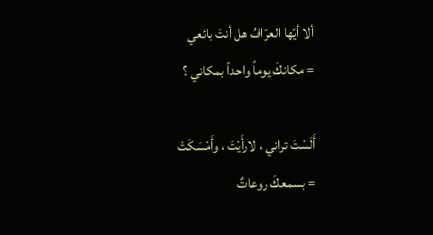ألا أيّها العرّافُ هل أنتَ بائعي
= مكانكَ يوماً واحداً بمكاني ؟

أَلَسْتَ تراني ، لارأَيْتَ ، وأَمْسَكَتْ
= بسمعكَ روعاتٌ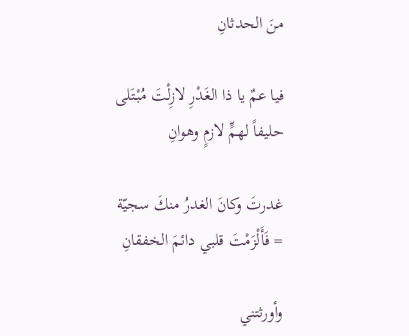منَ الحدثانِ

فيا عمٌ يا ذا الغَدْرِ لازِلْتَ مُبْتَلى
حليفاً لهمٍّ لازمٍ وهوانِ

غدرتَ وكانَ الغدرُ منكَ سجيّة
= فَأَلْزَمْتَ قلبي دائمَ الخفقانِ

وأورثتني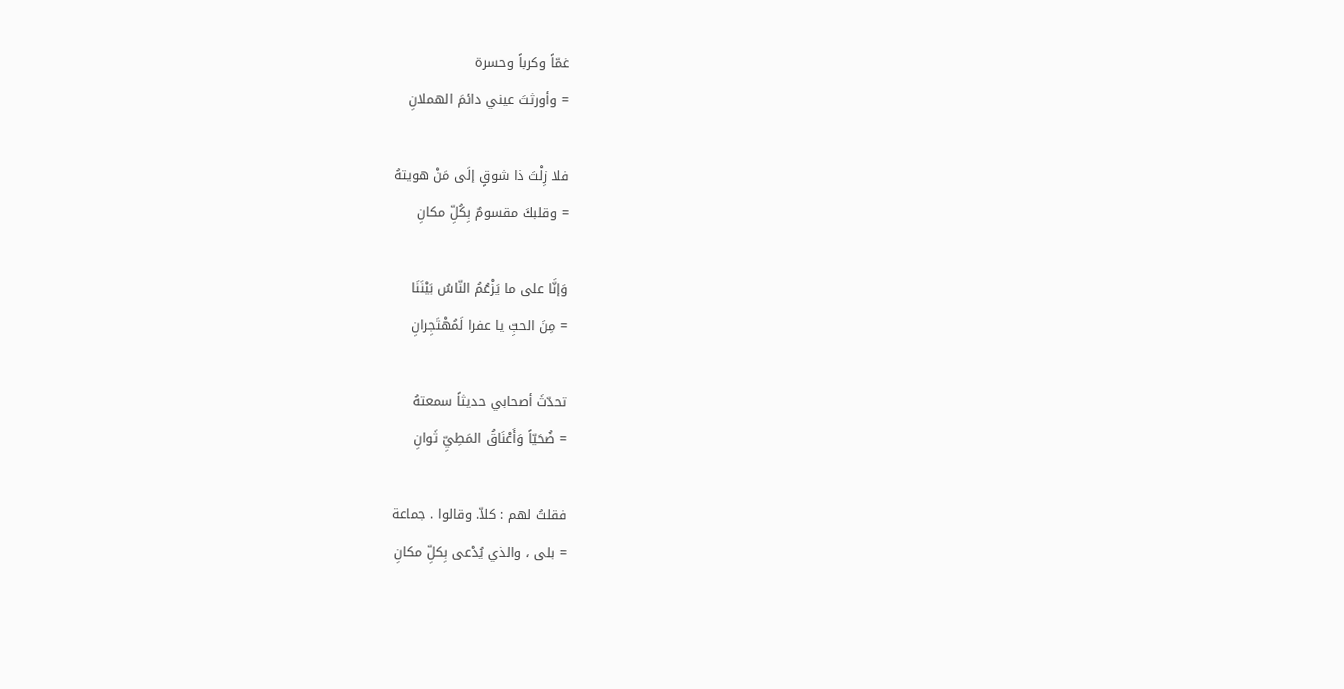غمّاً وكرباً وحسرة
= وأورثتَ عيني دائمَ الهملانِ

فلا زِلْتَ ذا شوقٍ إلَى مَنْ هويتهُ
= وقلبكَ مقسومٌ بِكُلِّ مكانِ

وَإنَّا على ما يَزْعُمُ النّاسُ بَيْنَنَا
= مِنَ الحبِّ يا عفرا لَمُهْتَجِرانِ

تحدّثَ أصحابي حديثاً سمعتهُ
= ضُحَيّاً وَأَعْنَاقُ المَطِيِّ ثَوانِ

فقلتُ لهم : كلاّ. وقالوا . جماعة
= بلى ، والذي يُدْعى بِكلِّ مكانِ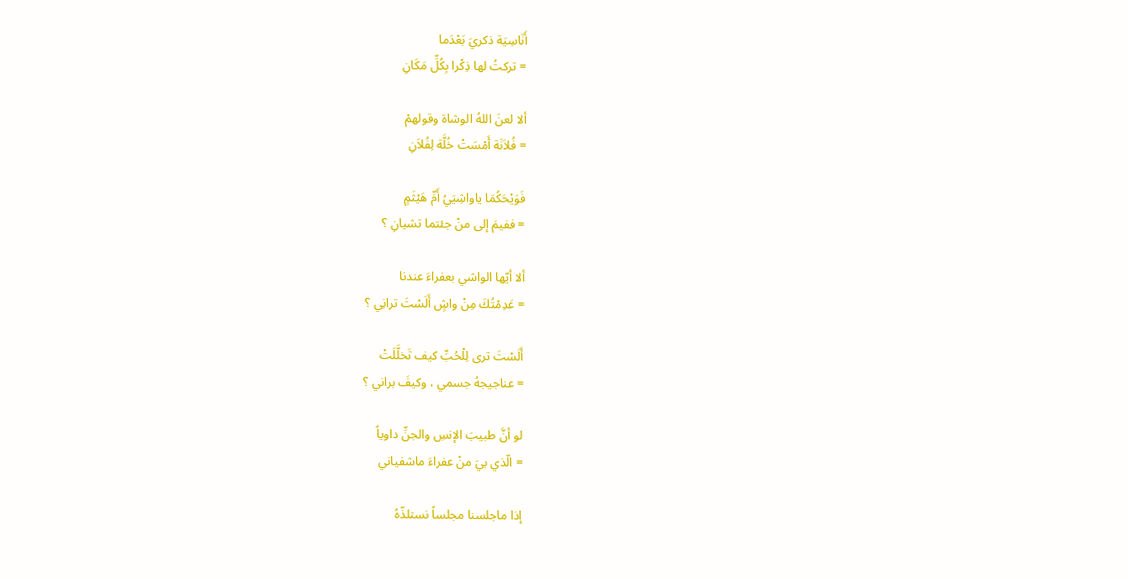أَنَاسِيَة ذكريَ بَعْدَما
= تركتُ لها ذِكْرا بِكُلِّ مَكَانِ

ألا لعنَ اللهُ الوشاة وقولهمْ
= فُلاَنَة أَمْسَتْ خُلَّة لِفُلاَنِ

فَوَيْحَكُمَا ياواشِيَيُ أَمِّ هَيْثَمٍ
= ففيمَ إلى منْ جئتما تشيانِ ؟

ألا أيّها الواشي بعفراءَ عندنا
= عَدِمْتُكَ مِنْ واشٍ أَلَسْتَ ترانِي ؟

أَلَسْتَ ترى لِلْحُبِّ كيف تَخلَّلَتْ
= عناجيجهُ جسمي ، وكيفَ براني ؟

لو أنَّ طبيبَ الإنسِ والجنِّ داوياً
= الّذي بيَ منْ عفراءَ ماشفياني

إذا ماجلسنا مجلساً نستلذّهُ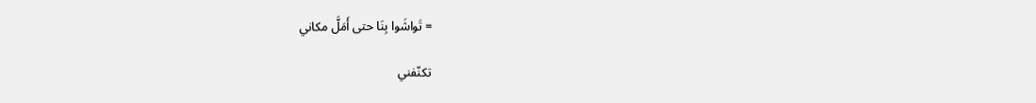= تَواشَوا بِنَا حتى أَمَلَّ مكاني

تكنّفني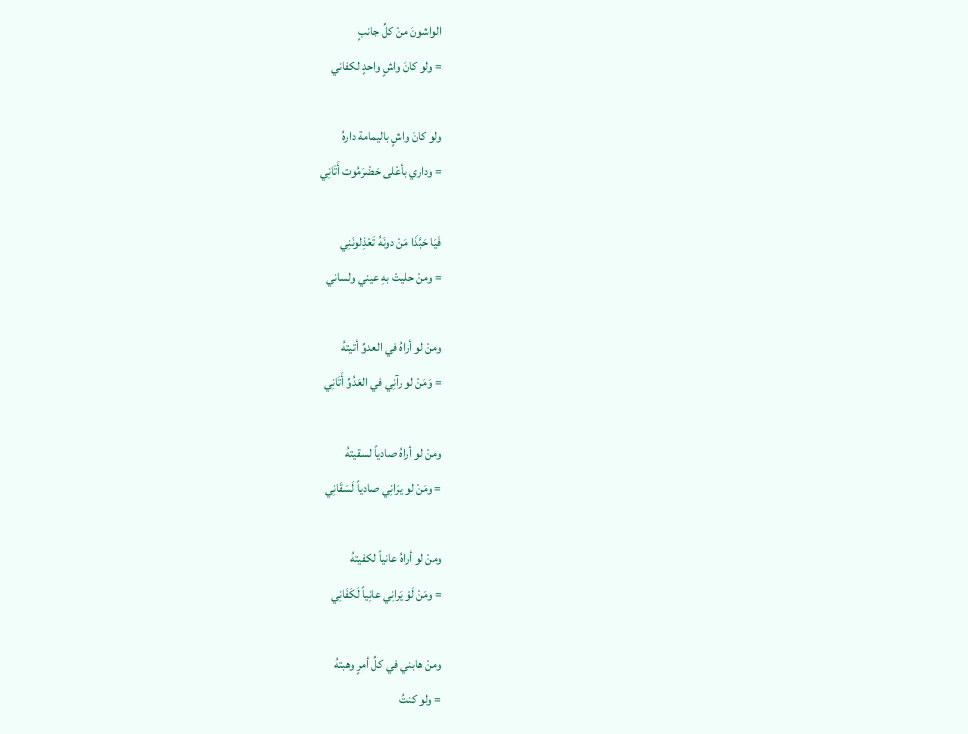الواشونَ منْ كلِّ جانبٍ
= ولو كانَ واشٍ واحدٍ لكفاني

ولو كانَ واشٍ باليمامة دارهُ
= وداري بأعْلى حَضْرَمُوت أَتَانِي

فَيَا حَبَّذَا مَنْ دونَهُ تَعْذِلونَنِي
= ومنْ حليتْ بهِ عيني ولساني

ومنْ لو أراهُ في العدوِّ أتيتهُ
= وَمَنْ لو رآنِي في العَدُوِّ أَتَانِي

ومنْ لو أراهُ صادياً لسقيتهُ
= ومَنْ لو يرَانِي صادياً لَسَقَانِي

ومنْ لو أراهُ عانياً لكفيتهُ
= ومَنْ لَوْ يَرانِي عانِياً لَكَفَانِي

ومنْ هابني في كلِّ أمرٍ وهبتهُ
= ولو كنتُ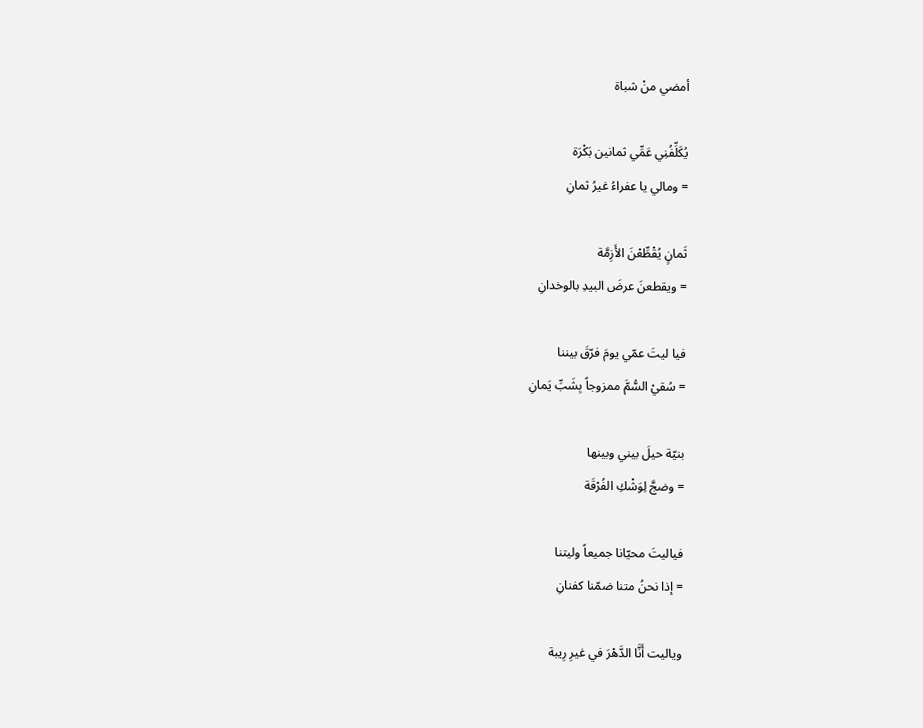أمضي منْ شباة

يُكَلِّفُنِي عَمِّي ثمانين بَكْرَة
= ومالي يا عفراءُ غيرُ ثمانِ

ثَمانٍ يُقْطِّعْنَ الأَزِمَّة
= ويقطعنَ عرضَ البيدِ بالوخدانِ

فيا ليتَ عمّي يومَ فرّقَ بيننا
= سُقيْ السُّمَّ ممزوجاً بِشَبِّ يَمانِ

بنيّة حيلَ بيني وبينها
= وضجَّ لِوَشْكِ الفُرْقَة

فياليتَ محيّانا جميعاً وليتنا
= إذا نحنُ متنا ضمّنا كفنانِ

وياليت أَنَّا الدَّهْرَ في غيرِ رِيبة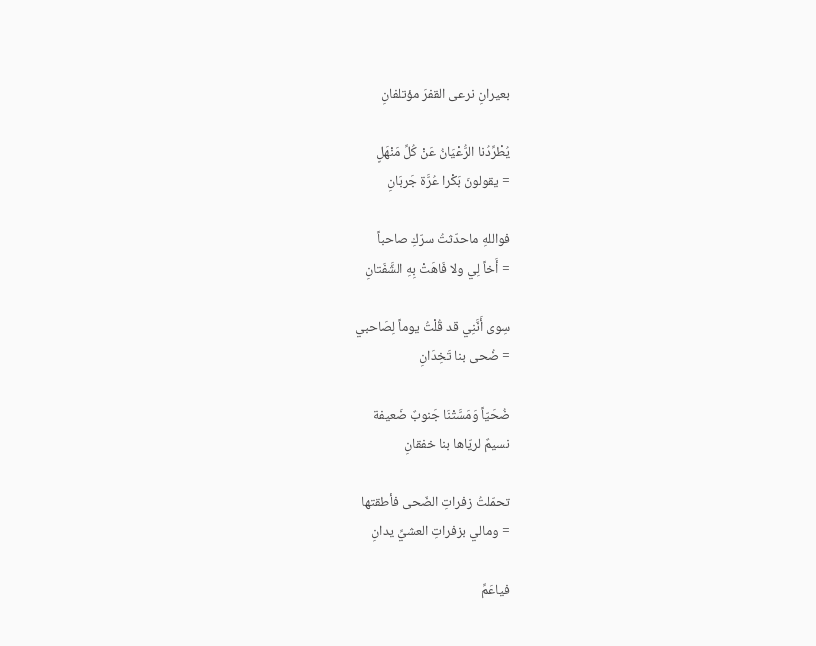بعيرانِ نرعى القفرَ مؤتلفانِ

يُطْرِّدُنا الرُّعْيَانُ عَنْ كُلِّ مَنْهَلٍ
= يقولونَ بَكْرا عُرَّة جَربَانِ

فواللهِ ماحدّثتُ سرّكِ صاحباً
= أَخاً لِي ولا فَاهَتْ بِهِ الشَّفَتانِ

سِوى أَنَّنِي قد قُلْتُ يوماً لِصَاحبي
= ضُحى بنا تَخِدَانِ

ضُحَيّاً وَمَسَّتْنَا جَنوبٌ ضَعيفة
نسيمٌ لريّاها بنا خفقانِ

تحمّلتُ زفراتِ الضّحى فأطقتها
= ومالي بزفراتِ العشيِّ يدانِ

فياعَمِّ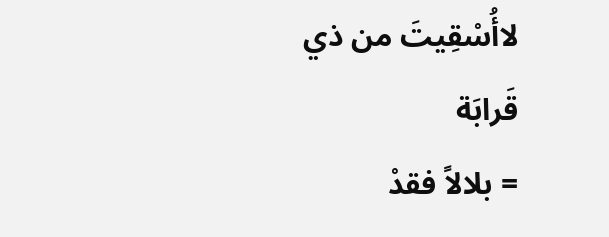لاأُسْقِيتَ من ذي قَرابَة
= بلالاً فقدْ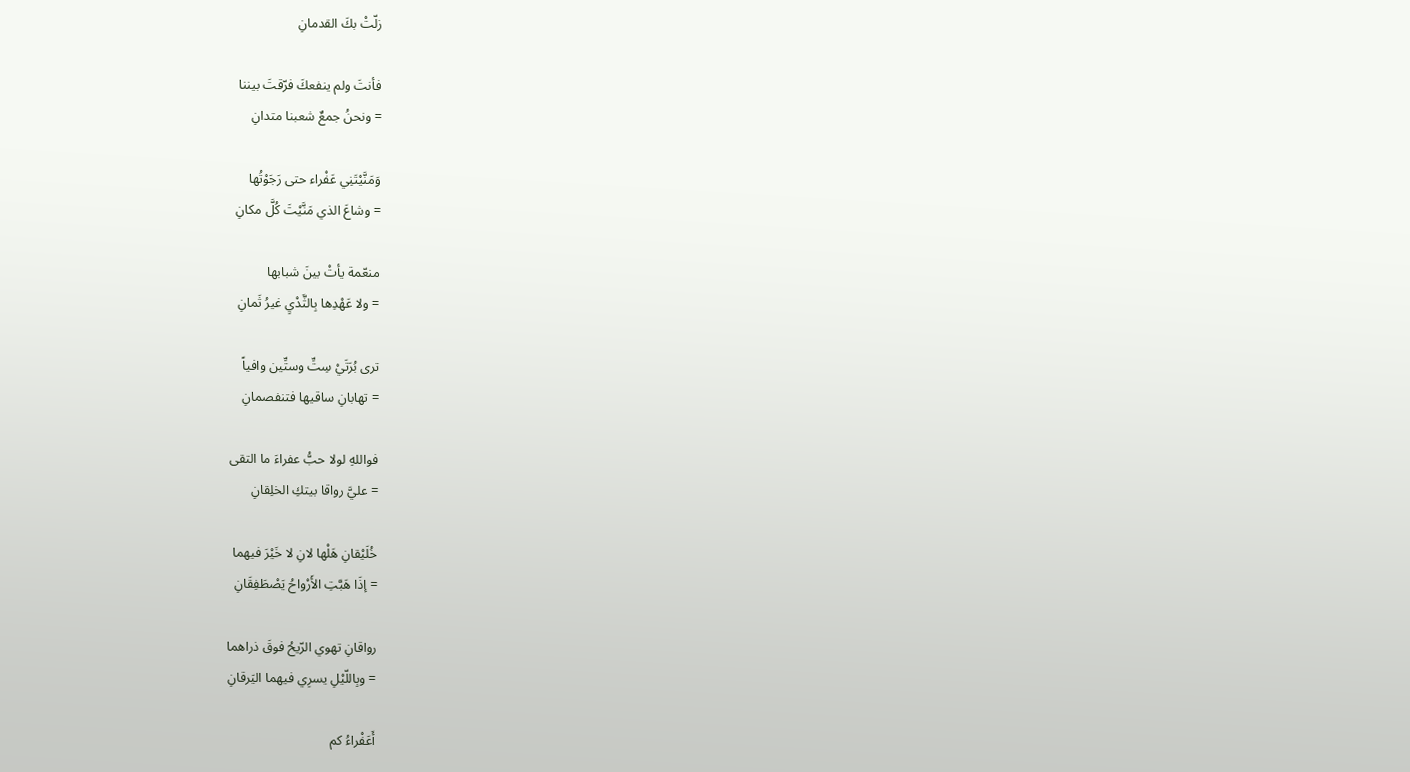زلّتْ بكَ القدمانِ

فأنتَ ولم ينفعكَ فرّقتَ بيننا
= ونحنُ جمعٌ شعبنا متدانِ

وَمَنَّيْتَنِي عَفْراء حتى رَجَوْتُها
= وشاعَ الذي مَنَّيْتَ كُلَّ مكانِ

منعّمة يأتْ بينَ شبابها
= ولا عَهْدِها بِالثَّدْيِ غيرُ ثَمانِ

ترى بُرَتَيْ سِتِّ وستِّين وافياً
= تهابانِ ساقيها فتنفصمانِ

فواللهِ لولا حبُّ عفراءَ ما التقى
= عليَّ رواقا بيتكِ الخلِقانِ

خُلَيْقانِ هَلْها لانِ لا خَيْرَ فيهما
= إذَا هَبَّتِ الأَرْواحُ يَصْطَفِقَانِ

رواقانِ تهوي الرّيحُ فوقَ ذراهما
= وبِاللّيْلِ يسرِي فيهما اليَرقانِ

أَعَفْراءُ كم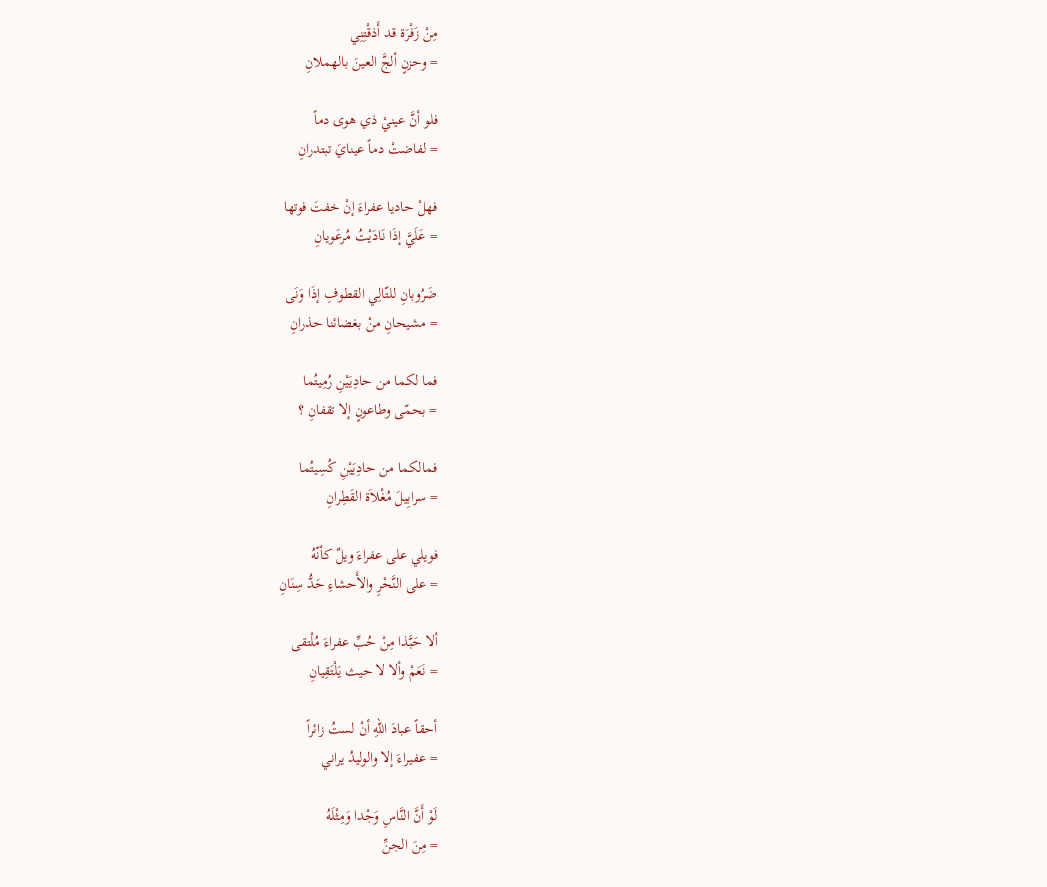مِنْ زَفْرَة قد أَذقْتِنِي
= وحزنٍ ألجَّ العينَ بالهملانِ

فلو أنَّ عينيْ ذي هوى دماً
= لفاضتْ دماً عينايَ تبتدرانِ

فهلْ حاديا عفراءَ إنْ خفتَ فوتها
= عَلَيَّ إذَا نَادَيْتُ مُرعَويانِ

ضَرُوبانِ للتّالِي القطوفِ إذَا وَنَى
= مشيحانِ منْ بغضائنا حذرانِ

فما لكما من حادِيَيْنِ رُمِيتُما
= بحمّى وطاعونٍ إلا تقفانِ ؟

فمالكما من حادِيَيْنِ كُسِيتُما
= سرابِيلَ مُغْلاَة القَطِرانِ

فويلي على عفراءَ ويلٌ كأنّهُ
= على النَّحْرِ والأَحشاءِ حَدُّ سِنَانِ

ألا حَبَّذا مِنْ حُبِّ عفراءَ مُلْتقى
= نَعَمْ وألا لا حيث يَلْتَقِيانِ

أحقاً عبادَ اللهِ أنْ لستُ زائراً
= عفيراءَ إلا والوليدُ يراني

لَوْ أَنَّ النَّاسِ وَجْدا وَمِثْلَهُ
= مِنَ الجنِّ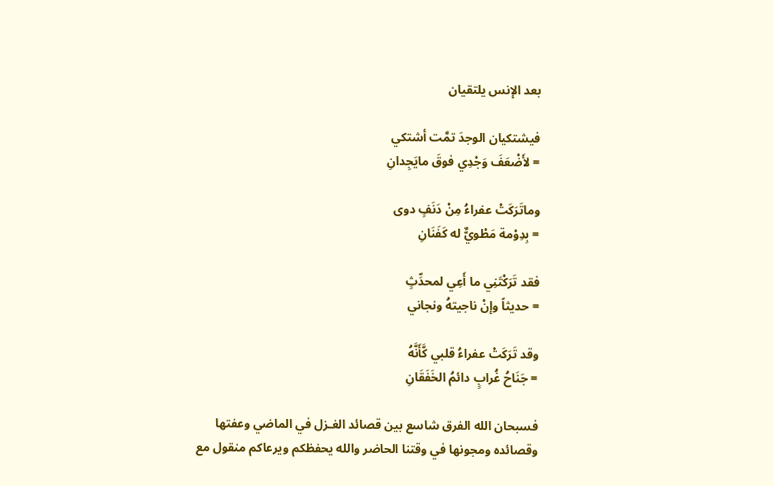بعد الإنس يلتقيان

فيشتكيان الوجدَ تمَّت أشتكي
= لأَضْعَفَ وَجْدِي فوقَ مايَجِدانِ

وماتَرَكَتْ عفراءُ مِنْ دَنَفٍ دوى
= بِدِوْمة مَطْويٌّ له كَفَنَانِ

فقد تَرَكْتَنِي ما أَعِي لمحدِّثٍ
= حديثاً وإنْ ناجيتهُ ونجاني

وقد تَرَكَتْ عفراءُ قلبي كَّأَنَّهُ
= جَنَاحُ غُرابٍ دائمُ الخَفَقَانِ

فسبحان الله الفرق شاسع بين قصائد الغـزل في الماضي وعفتها وقصائده ومجونها في وقتنا الحاضر والله يحفظكم ويرعاكم منقول مع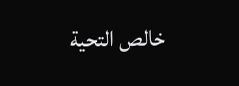خالص التحية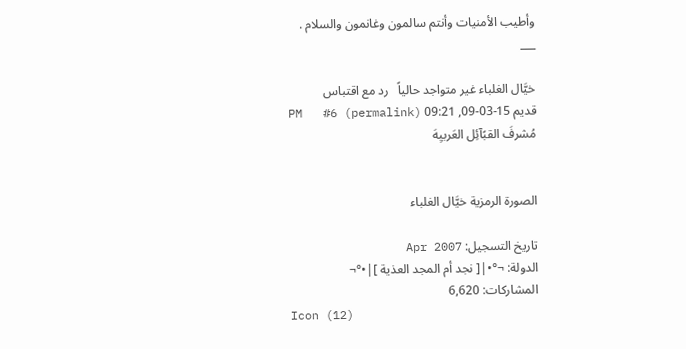وأطيب الأمنيات وأنتم سالمون وغانمون والسلام .
___

خيَّال الغلباء غير متواجد حالياً   رد مع اقتباس
قديم 15-03-09, 09:21 PM   #6 (permalink)
مُشرفَ القبًآئِل العَربيِهَ


الصورة الرمزية خيَّال الغلباء

تاريخ التسجيل: Apr 2007
الدولة: ¬°•|[ نجد أم المجد العذية ]|•°¬
المشاركات: 6,620
Icon (12)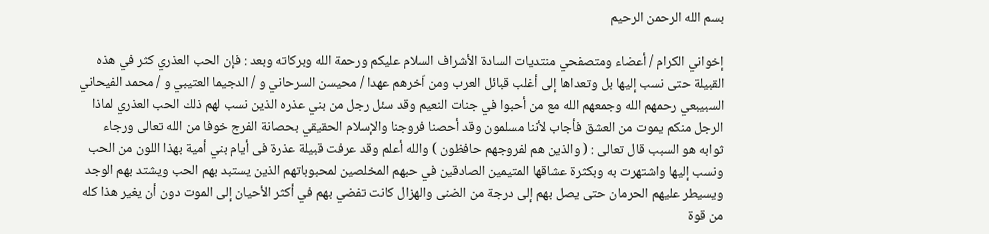بسم الله الرحمن الرحيم

إخواني الكرام / أعضاء ومتصفحي منتديات السادة الأشراف السلام عليكم ورحمة الله وبركاته وبعد : فإن الحب العذري كثر في هذه القبيلة حتى نسب إليها بل وتعداها إلى أغلب قبائل العرب ومن اّخرهم عهدا / محيسن السرحاني و / الدجيما العتيبي و / محمد الفيحاني السبيبعي رحمهم الله وجمعهم الله مع من أحبوا في جنات النعيم وقد سئل رجل من بني عذره الذين نسب لهم ذلك الحب العذري لماذا الرجل منكم يموت من العشق فأجاب لأننا مسلمون وقد أحصنا فروجنا والإسلام الحقيقي بحصانة الفرج خوفا من الله تعالى ورجاء ثوابه هو السبب قال تعالى : ( والذين هم لفروجهم حافظون ) والله أعلم وقد عرفت قبيلة عذرة فى أيام بني أمية بهذا اللون من الحب ونسب إليها واشتهرت به وبكثرة عشاقها المتيمين الصادقين في حبهم المخلصين لمحبوباتهم الذين يستبد بهم الحب ويشتد بهم الوجد ويسيطر عليهم الحرمان حتى يصل بهم إلى درجة من الضنى والهزال كانت تفضي بهم في أكثر الأحيان إلى الموت دون أن يغير هذا كله من قوة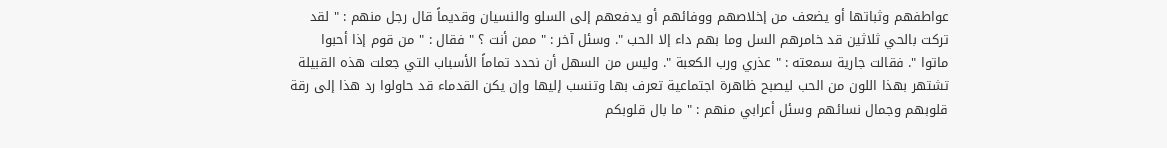عواطفهم وثباتها أو يضعف من إخلاصهم ووفائهم أو يدفعهم إلى السلو والنسيان وقديماً قال رجل منهم : " لقد تركت بالحي ثلاثين قد خامرهم السل وما بهم داء إلا الحب ". وسئل آخر : " ممن أنت ؟ " فقال : " من قوم إذا أحبوا ماتوا ". فقالت جارية سمعته : " عذري ورب الكعبة ". وليس من السهل أن نحدد تماماً الأسباب التي جعلت هذه القبيلة تشتهر بهذا اللون من الحب ليصبح ظاهرة اجتماعية تعرف بها وتنسب إليها وإن يكن القدماء قد حاولوا رد هذا إلى رقة قلوبهم وجمال نسائهم وسئل أعرابي منهم : " ما بال قلوبكم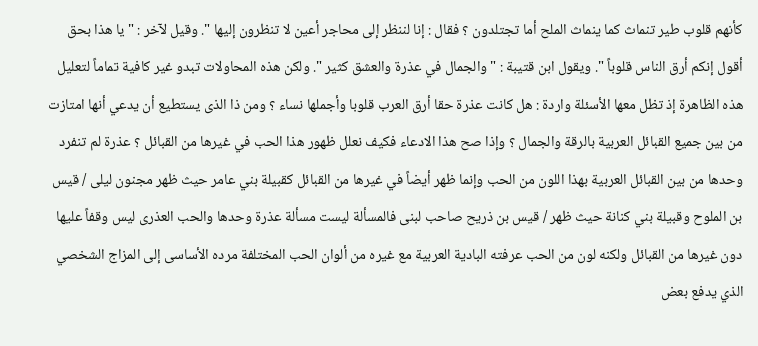كأنهم قلوب طير تنماث كما ينماث الملح أما تجتلدون ؟ فقال : إنا لننظر إلى محاجر أعين لا تنظرون إليها ". وقيل لآخر : " يا هذا بحق أقول إنكم أرق الناس قلوباً ". ويقول ابن قتيبة : " والجمال في عذرة والعشق كثير ". ولكن هذه المحاولات تبدو غير كافية تماماً لتعليل هذه الظاهرة إذ تظل معها الأسئلة واردة : هل كانت عذرة حقا أرق العرب قلوبا وأجملها نساء ؟ ومن ذا الذى يستطيع أن يدعي أنها امتازت من بين جميع القبائل العربية بالرقة والجمال ؟ وإذا صح هذا الادعاء فكيف نعلل ظهور هذا الحب في غيرها من القبائل ؟ عذرة لم تنفرد وحدها من بين القبائل العربية بهذا اللون من الحب وإنما ظهر أيضاً في غيرها من القبائل كقبيلة بني عامر حيث ظهر مجنون ليلى / قيس بن الملوح وقبيلة بني كنانة حيث ظهر / قيس بن ذريح صاحب لبنى فالمسألة ليست مسألة عذرة وحدها والحب العذرى ليس وقفاً عليها دون غيرها من القبائل ولكنه لون من الحب عرفته البادية العربية مع غيره من ألوان الحب المختلفة مرده الأساسى إلى المزاج الشخصي الذي يدفع بعض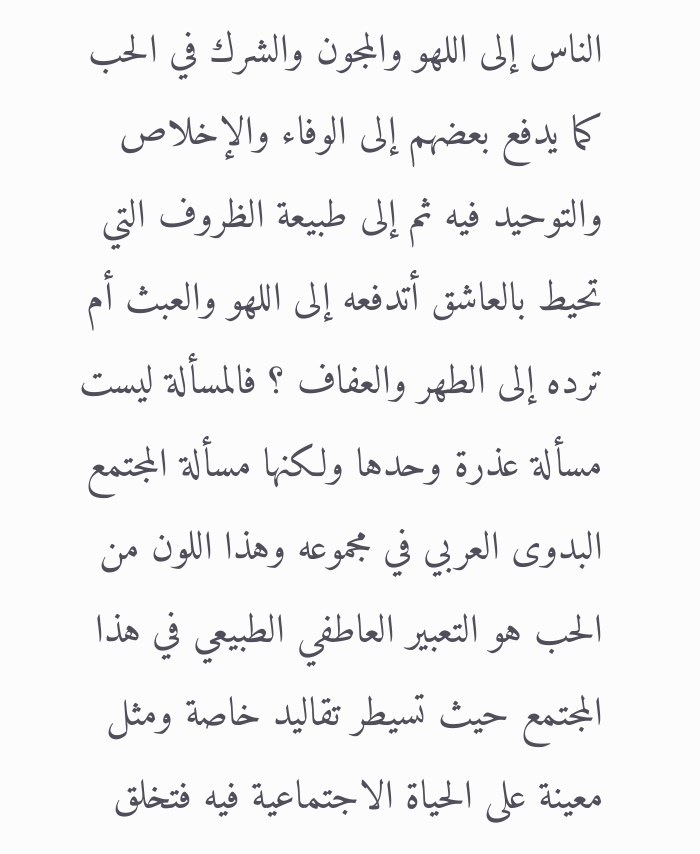الناس إلى اللهو والمجون والشرك في الحب كما يدفع بعضهم إلى الوفاء والإخلاص والتوحيد فيه ثم إلى طبيعة الظروف التي تحيط بالعاشق أتدفعه إلى اللهو والعبث أم ترده إلى الطهر والعفاف ؟ فالمسألة ليست مسألة عذرة وحدها ولكنها مسألة المجتمع البدوى العربي في مجموعه وهذا اللون من الحب هو التعبير العاطفي الطبيعي في هذا المجتمع حيث تسيطر تقاليد خاصة ومثل معينة على الحياة الاجتماعية فيه فتخلق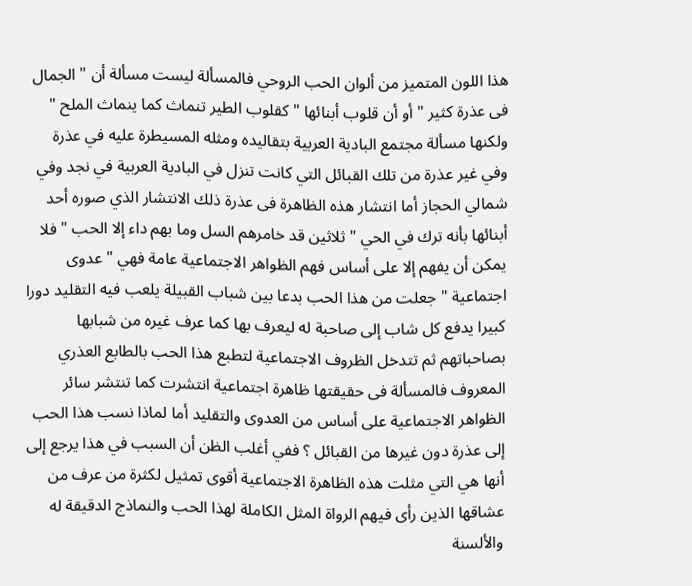هذا اللون المتميز من ألوان الحب الروحي فالمسألة ليست مسألة أن " الجمال فى عذرة كثير " أو أن قلوب أبنائها " كقلوب الطير تنماث كما ينماث الملح " ولكنها مسألة مجتمع البادية العربية بتقاليده ومثله المسيطرة عليه في عذرة وفي غير عذرة من تلك القبائل التي كانت تنزل في البادية العربية في نجد وفي شمالي الحجاز أما انتشار هذه الظاهرة فى عذرة ذلك الانتشار الذي صوره أحد أبنائها بأنه ترك في الحي " ثلاثين قد خامرهم السل وما بهم داء إلا الحب " فلا يمكن أن يفهم إلا على أساس فهم الظواهر الاجتماعية عامة فهي " عدوى اجتماعية " جعلت من هذا الحب بدعا بين شباب القبيلة يلعب فيه التقليد دورا كبيرا يدفع كل شاب إلى صاحبة له ليعرف بها كما عرف غيره من شبابها بصاحباتهم ثم تتدخل الظروف الاجتماعية لتطبع هذا الحب بالطابع العذري المعروف فالمسألة فى حقيقتها ظاهرة اجتماعية انتشرت كما تنتشر سائر الظواهر الاجتماعية على أساس من العدوى والتقليد أما لماذا نسب هذا الحب إلى عذرة دون غيرها من القبائل ؟ ففي أغلب الظن أن السبب في هذا يرجع إلى أنها هي التي مثلت هذه الظاهرة الاجتماعية أقوى تمثيل لكثرة من عرف من عشاقها الذين رأى فيهم الرواة المثل الكاملة لهذا الحب والنماذج الدقيقة له والألسنة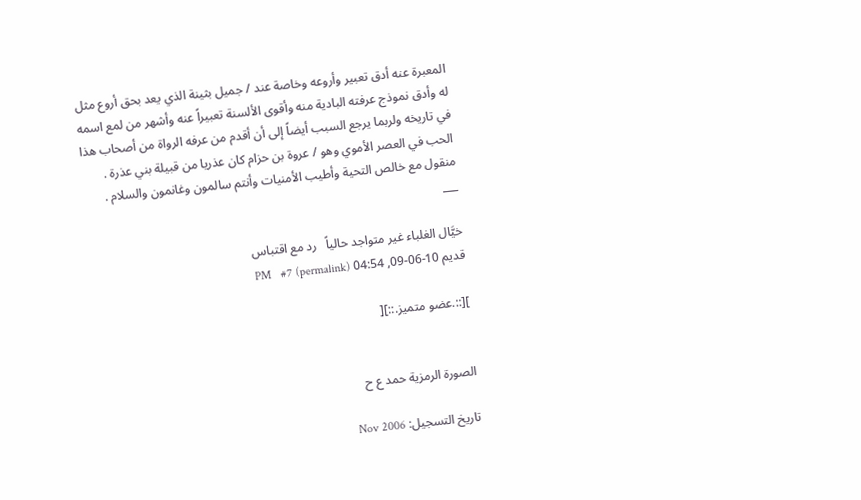المعبرة عنه أدق تعبير وأروعه وخاصة عند / جميل بثينة الذي يعد بحق أروع مثل له وأدق نموذج عرفته البادية منه وأقوى الألسنة تعبيراً عنه وأشهر من لمع اسمه في تاريخه ولربما يرجع السبب أيضاً إلى أن أقدم من عرفه الرواة من أصحاب هذا الحب في العصر الأموي وهو / عروة بن حزام كان عذريا من قبيلة بني عذرة . منقول مع خالص التحية وأطيب الأمنيات وأنتم سالمون وغانمون والسلام .
___

خيَّال الغلباء غير متواجد حالياً   رد مع اقتباس
قديم 10-06-09, 04:54 PM   #7 (permalink)

][::.عضو متميز.::][


الصورة الرمزية حمد ع ح

تاريخ التسجيل: Nov 2006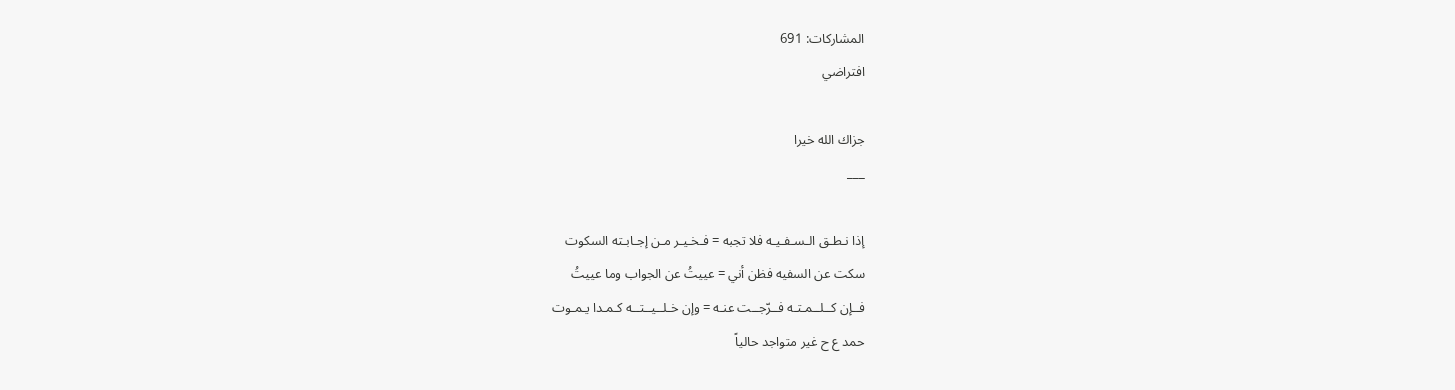المشاركات: 691
افتراضي

جزاك الله خيرا
___

إذا نـطـق الـسـفـيـه فلا تجبه = فـخـيـر مـن إجـابـته السكوت
سكت عن السفيه فظن أني = عييتُ عن الجواب وما عييتُ
فــإن كــلــمـتـه فــرّجــت عنـه = وإن خـلــيــتــه كـمـدا يـمـوت
حمد ع ح غير متواجد حالياً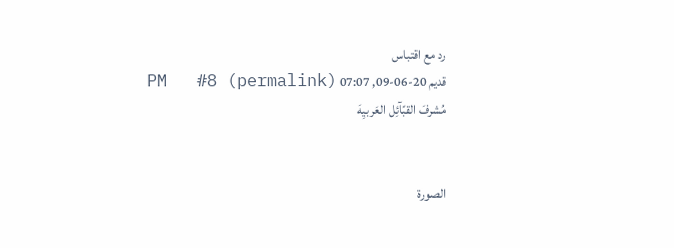رد مع اقتباس
قديم 20-06-09, 07:07 PM   #8 (permalink)
مُشرفَ القبًآئِل العَربيِهَ


الصورة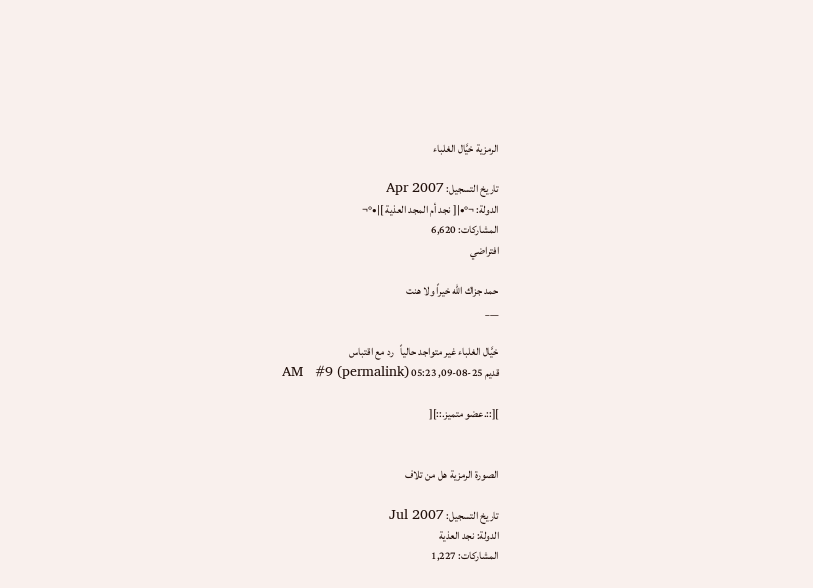الرمزية خيَّال الغلباء

تاريخ التسجيل: Apr 2007
الدولة: ¬°•|[ نجد أم المجد العذية ]|•°¬
المشاركات: 6,620
افتراضي

حمد جزاك الله خيراً ولا هنت
___

خيَّال الغلباء غير متواجد حالياً   رد مع اقتباس
قديم 25-08-09, 05:23 AM   #9 (permalink)

][::.عضو متميز.::][


الصورة الرمزية هل من تلاف

تاريخ التسجيل: Jul 2007
الدولة: نجد العذية
المشاركات: 1,227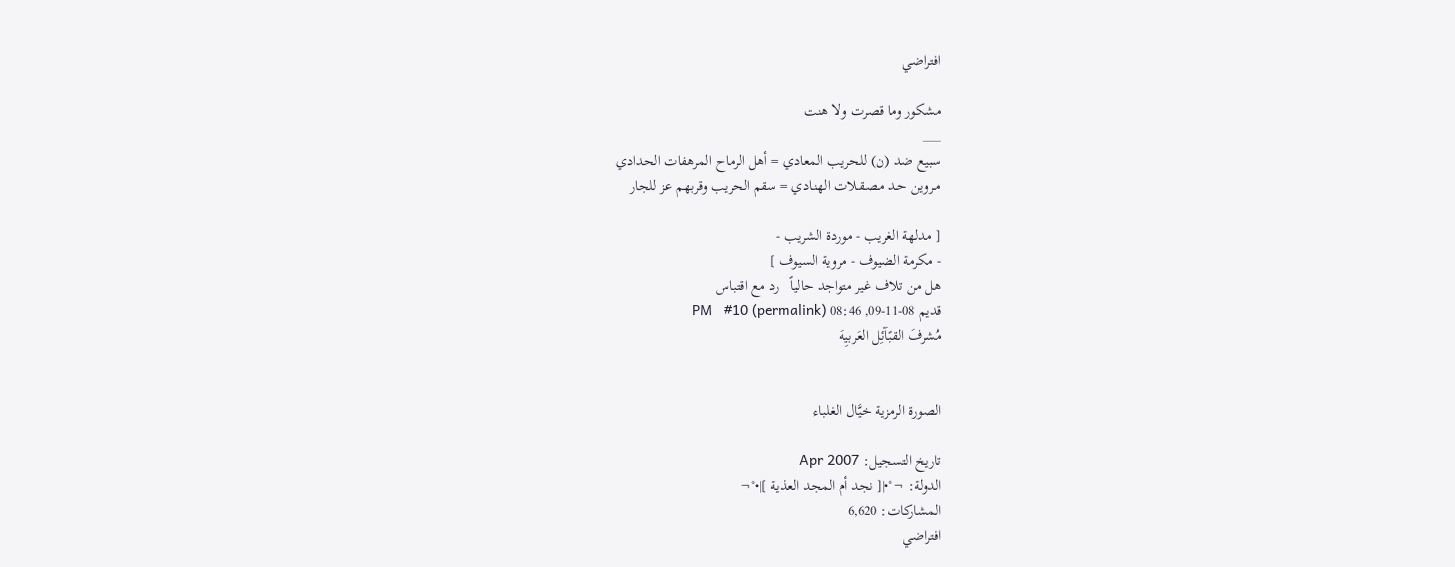افتراضي

مشكور وما قصرت ولا هنت
___
سبيع ضد (ن) للحريب المعادي = أهل الرماح المرهفات الحدادي
مـروين حـد مـصـقـلات الهنـادي = سقم الحريب وقربهم عز للجار

[ مدلهة الغريب - موردة الشريب -
- مكرمة الضيوف - مروية السيوف ]
هل من تلاف غير متواجد حالياً   رد مع اقتباس
قديم 08-11-09, 08:46 PM   #10 (permalink)
مُشرفَ القبًآئِل العَربيِهَ


الصورة الرمزية خيَّال الغلباء

تاريخ التسجيل: Apr 2007
الدولة: ¬°•|[ نجد أم المجد العذية ]|•°¬
المشاركات: 6,620
افتراضي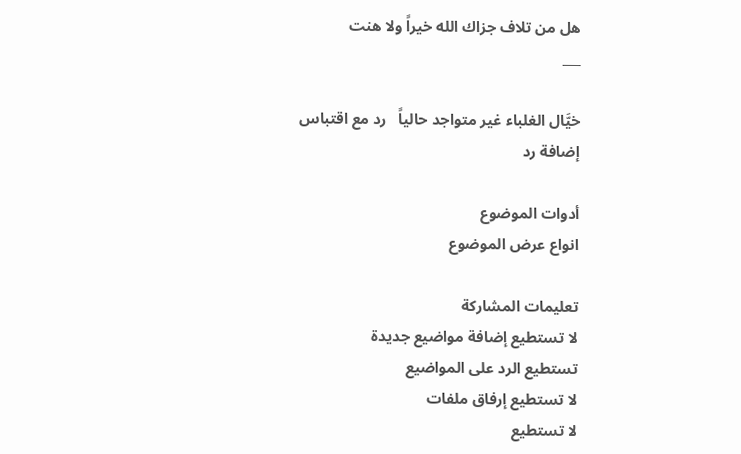هل من تلاف جزاك الله خيراً ولا هنت
___

خيَّال الغلباء غير متواجد حالياً   رد مع اقتباس
إضافة رد

أدوات الموضوع
انواع عرض الموضوع

تعليمات المشاركة
لا تستطيع إضافة مواضيع جديدة
تستطيع الرد على المواضيع
لا تستطيع إرفاق ملفات
لا تستطيع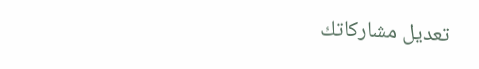تعديل مشاركاتك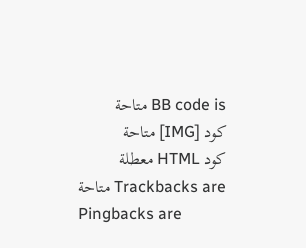BB code is متاحة
كود [IMG] متاحة
كود HTML معطلة
Trackbacks are متاحة
Pingbacks are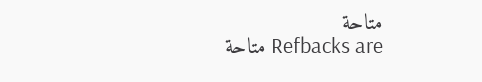متاحة
Refbacks are متاحة